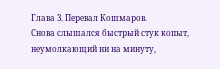Глава 3. Перевал Кошмаров.
Снова слышался быстрый стук копыт, неумолкающий ни на минуту,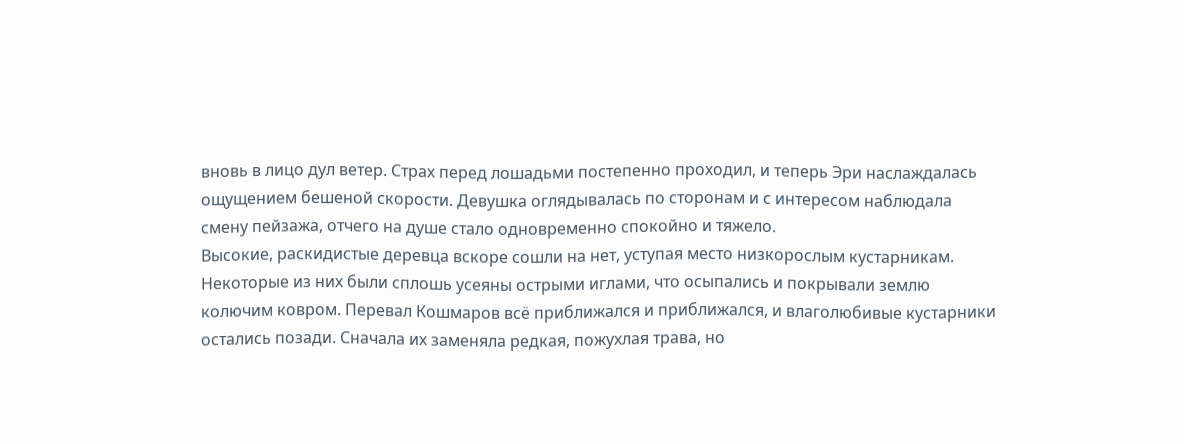вновь в лицо дул ветер. Страх перед лошадьми постепенно проходил, и теперь Эри наслаждалась ощущением бешеной скорости. Девушка оглядывалась по сторонам и с интересом наблюдала смену пейзажа, отчего на душе стало одновременно спокойно и тяжело.
Высокие, раскидистые деревца вскоре сошли на нет, уступая место низкорослым кустарникам. Некоторые из них были сплошь усеяны острыми иглами, что осыпались и покрывали землю колючим ковром. Перевал Кошмаров всё приближался и приближался, и влаголюбивые кустарники остались позади. Сначала их заменяла редкая, пожухлая трава, но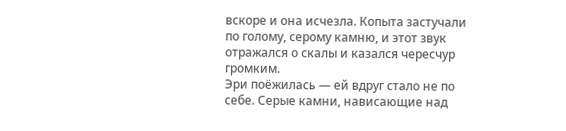вскоре и она исчезла. Копыта застучали по голому, серому камню, и этот звук отражался о скалы и казался чересчур громким.
Эри поёжилась — ей вдруг стало не по себе. Серые камни, нависающие над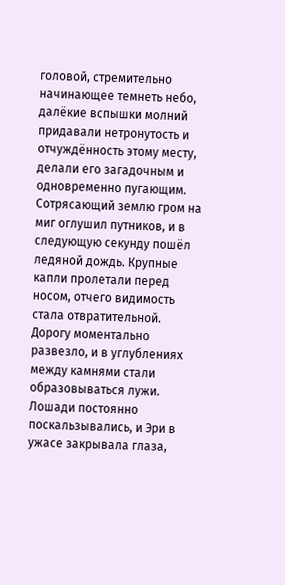головой, стремительно начинающее темнеть небо, далёкие вспышки молний придавали нетронутость и отчуждённость этому месту, делали его загадочным и одновременно пугающим. Сотрясающий землю гром на миг оглушил путников, и в следующую секунду пошёл ледяной дождь. Крупные капли пролетали перед носом, отчего видимость стала отвратительной. Дорогу моментально развезло, и в углублениях между камнями стали образовываться лужи. Лошади постоянно поскальзывались, и Эри в ужасе закрывала глаза,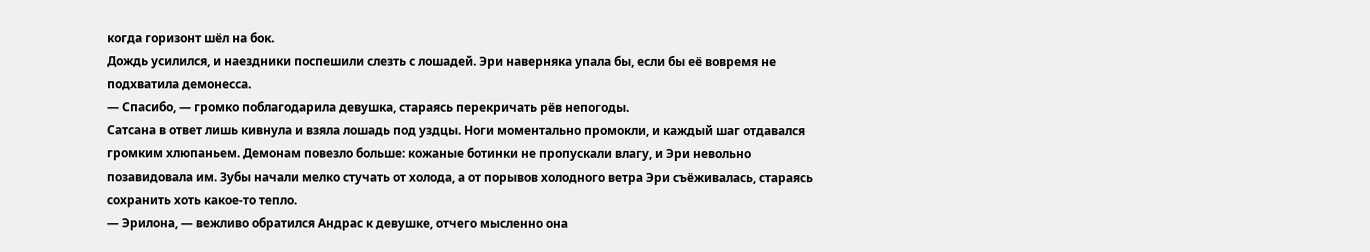когда горизонт шёл на бок.
Дождь усилился, и наездники поспешили слезть с лошадей. Эри наверняка упала бы, если бы её вовремя не подхватила демонесса.
— Спасибо, — громко поблагодарила девушка, стараясь перекричать рёв непогоды.
Сатсана в ответ лишь кивнула и взяла лошадь под уздцы. Ноги моментально промокли, и каждый шаг отдавался громким хлюпаньем. Демонам повезло больше: кожаные ботинки не пропускали влагу, и Эри невольно позавидовала им. Зубы начали мелко стучать от холода, а от порывов холодного ветра Эри съёживалась, стараясь сохранить хоть какое-то тепло.
— Эрилона, — вежливо обратился Андрас к девушке, отчего мысленно она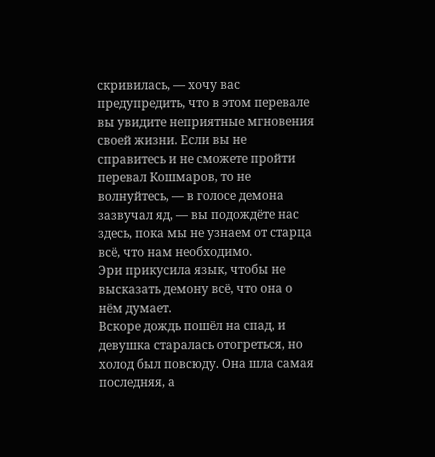скривилась, — хочу вас предупредить, что в этом перевале вы увидите неприятные мгновения своей жизни. Если вы не справитесь и не сможете пройти перевал Кошмаров, то не волнуйтесь, — в голосе демона зазвучал яд, — вы подождёте нас здесь, пока мы не узнаем от старца всё, что нам необходимо.
Эри прикусила язык, чтобы не высказать демону всё, что она о нём думает.
Вскоре дождь пошёл на спад, и девушка старалась отогреться, но холод был повсюду. Она шла самая последняя, а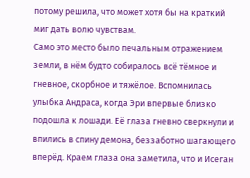потому решила, что может хотя бы на краткий миг дать волю чувствам.
Само это место было печальным отражением земли, в нём будто собиралось всё тёмное и гневное, скорбное и тяжёлое. Вспомнилась улыбка Андраса, когда Эри впервые близко подошла к лошади. Её глаза гневно сверкнули и впились в спину демона, беззаботно шагающего вперёд. Краем глаза она заметила, что и Исеган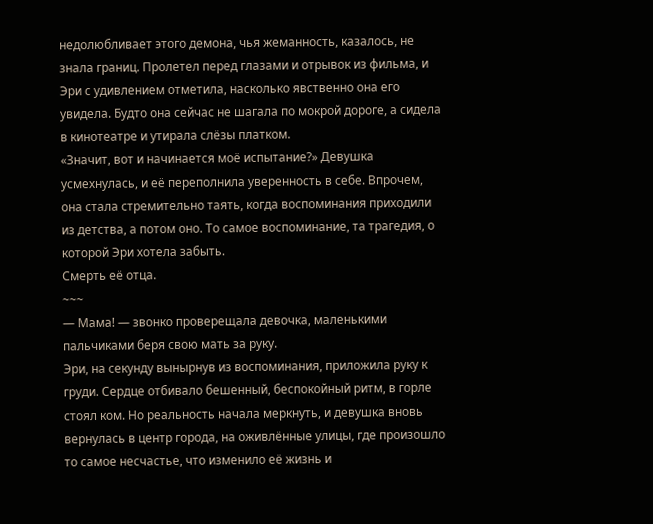недолюбливает этого демона, чья жеманность, казалось, не знала границ. Пролетел перед глазами и отрывок из фильма, и Эри с удивлением отметила, насколько явственно она его увидела. Будто она сейчас не шагала по мокрой дороге, а сидела в кинотеатре и утирала слёзы платком.
«Значит, вот и начинается моё испытание?» Девушка усмехнулась, и её переполнила уверенность в себе. Впрочем, она стала стремительно таять, когда воспоминания приходили из детства, а потом оно. То самое воспоминание, та трагедия, о которой Эри хотела забыть.
Смерть её отца.
~~~
— Мама! — звонко проверещала девочка, маленькими пальчиками беря свою мать за руку.
Эри, на секунду вынырнув из воспоминания, приложила руку к груди. Сердце отбивало бешенный, беспокойный ритм, в горле стоял ком. Но реальность начала меркнуть, и девушка вновь вернулась в центр города, на оживлённые улицы, где произошло то самое несчастье, что изменило её жизнь и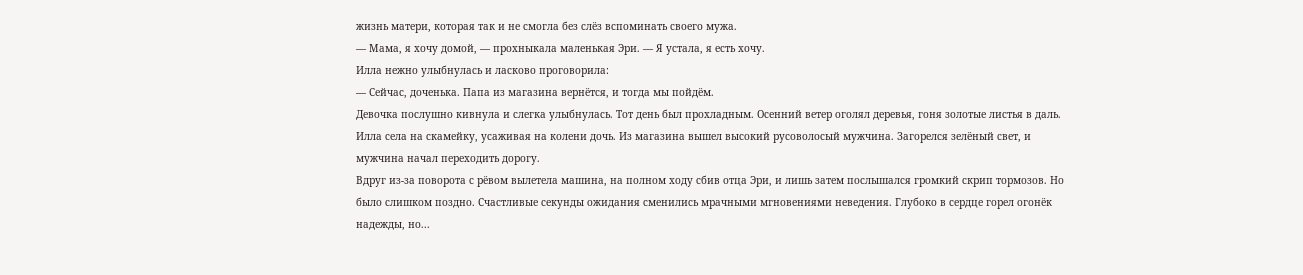жизнь матери, которая так и не смогла без слёз вспоминать своего мужа.
— Мама, я хочу домой, — прохныкала маленькая Эри. — Я устала, я есть хочу.
Илла нежно улыбнулась и ласково проговорила:
— Сейчас, доченька. Папа из магазина вернётся, и тогда мы пойдём.
Девочка послушно кивнула и слегка улыбнулась. Тот день был прохладным. Осенний ветер оголял деревья, гоня золотые листья в даль. Илла села на скамейку, усаживая на колени дочь. Из магазина вышел высокий русоволосый мужчина. Загорелся зелёный свет, и мужчина начал переходить дорогу.
Вдруг из-за поворота с рёвом вылетела машина, на полном ходу сбив отца Эри, и лишь затем послышался громкий скрип тормозов. Но было слишком поздно. Счастливые секунды ожидания сменились мрачными мгновениями неведения. Глубоко в сердце горел огонёк надежды, но...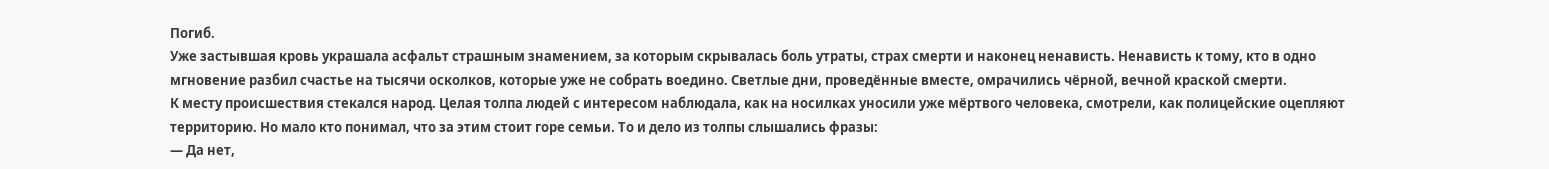Погиб.
Уже застывшая кровь украшала асфальт страшным знамением, за которым скрывалась боль утраты, страх смерти и наконец ненависть. Ненависть к тому, кто в одно мгновение разбил счастье на тысячи осколков, которые уже не собрать воедино. Светлые дни, проведённые вместе, омрачились чёрной, вечной краской смерти.
К месту происшествия стекался народ. Целая толпа людей с интересом наблюдала, как на носилках уносили уже мёртвого человека, смотрели, как полицейские оцепляют территорию. Но мало кто понимал, что за этим стоит горе семьи. То и дело из толпы слышались фразы:
— Да нет,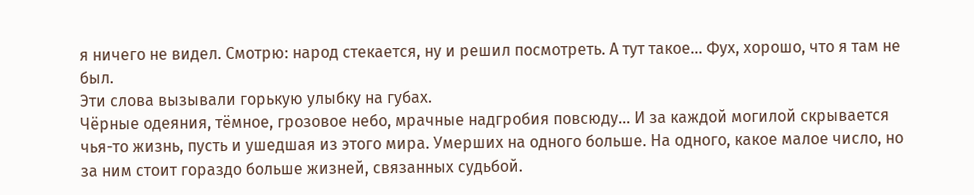я ничего не видел. Смотрю: народ стекается, ну и решил посмотреть. А тут такое... Фух, хорошо, что я там не был.
Эти слова вызывали горькую улыбку на губах.
Чёрные одеяния, тёмное, грозовое небо, мрачные надгробия повсюду... И за каждой могилой скрывается чья-то жизнь, пусть и ушедшая из этого мира. Умерших на одного больше. На одного, какое малое число, но за ним стоит гораздо больше жизней, связанных судьбой.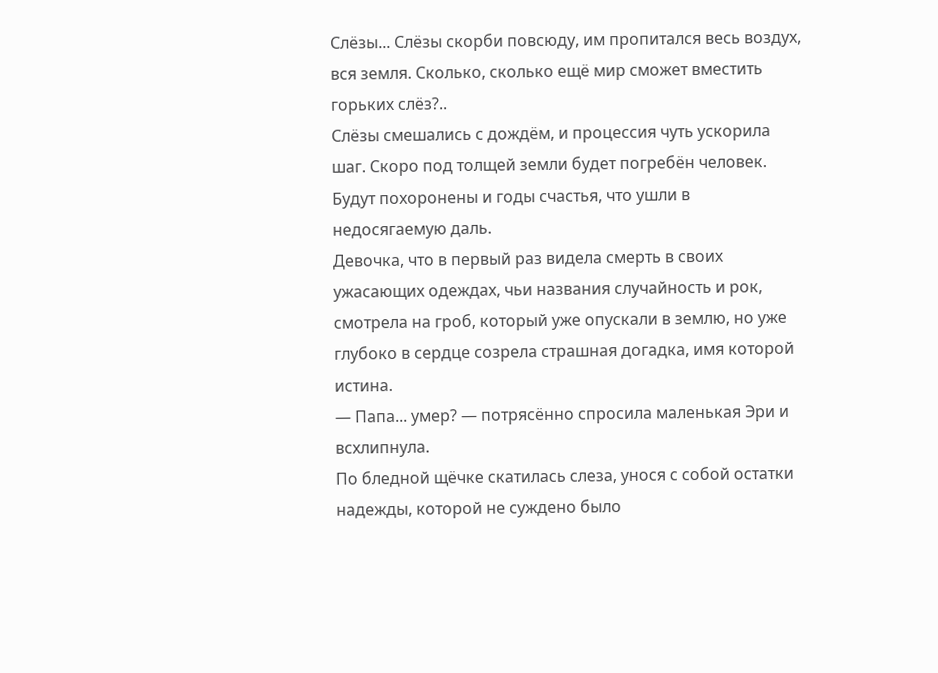Слёзы... Слёзы скорби повсюду, им пропитался весь воздух, вся земля. Сколько, сколько ещё мир сможет вместить горьких слёз?..
Слёзы смешались с дождём, и процессия чуть ускорила шаг. Скоро под толщей земли будет погребён человек. Будут похоронены и годы счастья, что ушли в недосягаемую даль.
Девочка, что в первый раз видела смерть в своих ужасающих одеждах, чьи названия случайность и рок, смотрела на гроб, который уже опускали в землю, но уже глубоко в сердце созрела страшная догадка, имя которой истина.
— Папа... умер? — потрясённо спросила маленькая Эри и всхлипнула.
По бледной щёчке скатилась слеза, унося с собой остатки надежды, которой не суждено было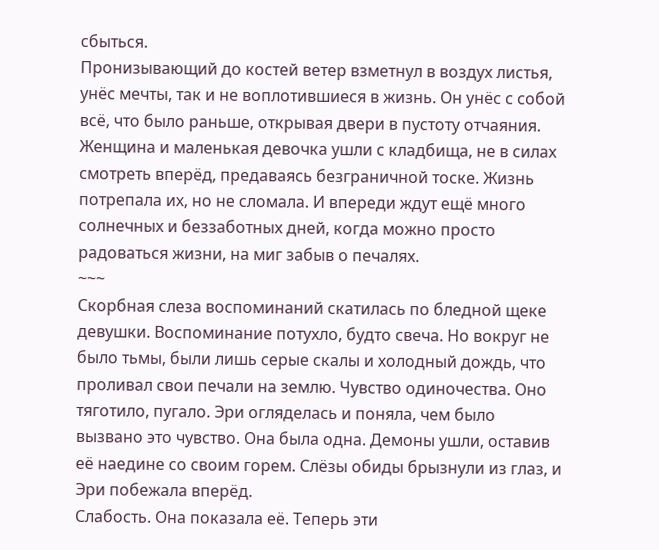сбыться.
Пронизывающий до костей ветер взметнул в воздух листья, унёс мечты, так и не воплотившиеся в жизнь. Он унёс с собой всё, что было раньше, открывая двери в пустоту отчаяния.
Женщина и маленькая девочка ушли с кладбища, не в силах смотреть вперёд, предаваясь безграничной тоске. Жизнь потрепала их, но не сломала. И впереди ждут ещё много солнечных и беззаботных дней, когда можно просто радоваться жизни, на миг забыв о печалях.
~~~
Скорбная слеза воспоминаний скатилась по бледной щеке девушки. Воспоминание потухло, будто свеча. Но вокруг не было тьмы, были лишь серые скалы и холодный дождь, что проливал свои печали на землю. Чувство одиночества. Оно тяготило, пугало. Эри огляделась и поняла, чем было вызвано это чувство. Она была одна. Демоны ушли, оставив её наедине со своим горем. Слёзы обиды брызнули из глаз, и Эри побежала вперёд.
Слабость. Она показала её. Теперь эти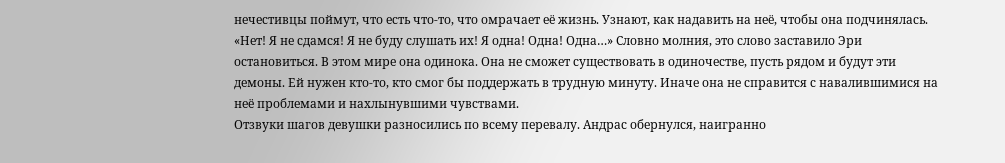нечестивцы поймут, что есть что-то, что омрачает её жизнь. Узнают, как надавить на неё, чтобы она подчинялась. «Нет! Я не сдамся! Я не буду слушать их! Я одна! Одна! Одна…» Словно молния, это слово заставило Эри остановиться. В этом мире она одинока. Она не сможет существовать в одиночестве, пусть рядом и будут эти демоны. Ей нужен кто-то, кто смог бы поддержать в трудную минуту. Иначе она не справится с навалившимися на неё проблемами и нахлынувшими чувствами.
Отзвуки шагов девушки разносились по всему перевалу. Андрас обернулся, наигранно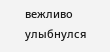вежливо улыбнулся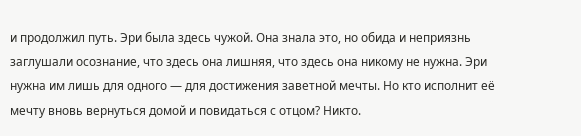и продолжил путь. Эри была здесь чужой. Она знала это, но обида и неприязнь заглушали осознание, что здесь она лишняя, что здесь она никому не нужна. Эри нужна им лишь для одного — для достижения заветной мечты. Но кто исполнит её мечту вновь вернуться домой и повидаться с отцом? Никто.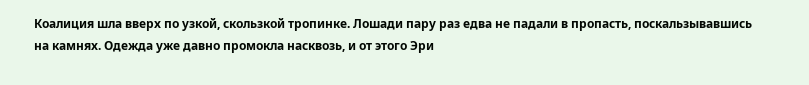Коалиция шла вверх по узкой, скользкой тропинке. Лошади пару раз едва не падали в пропасть, поскальзывавшись на камнях. Одежда уже давно промокла насквозь, и от этого Эри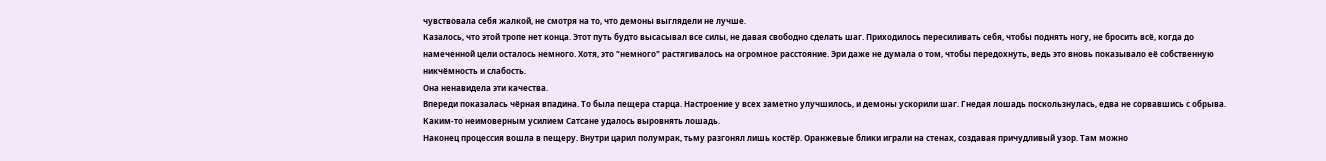чувствовала себя жалкой, не смотря на то, что демоны выглядели не лучше.
Казалось, что этой тропе нет конца. Этот путь будто высасывал все силы, не давая свободно сделать шаг. Приходилось пересиливать себя, чтобы поднять ногу, не бросить всё, когда до намеченной цели осталось немного. Хотя, это "немного" растягивалось на огромное расстояние. Эри даже не думала о том, чтобы передохнуть, ведь это вновь показывало её собственную никчёмность и слабость.
Она ненавидела эти качества.
Впереди показалась чёрная впадина. То была пещера старца. Настроение у всех заметно улучшилось, и демоны ускорили шаг. Гнедая лошадь поскользнулась, едва не сорвавшись с обрыва. Каким-то неимоверным усилием Сатсане удалось выровнять лошадь.
Наконец процессия вошла в пещеру. Внутри царил полумрак, тьму разгонял лишь костёр. Оранжевые блики играли на стенах, создавая причудливый узор. Там можно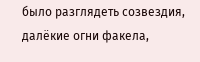было разглядеть созвездия, далёкие огни факела,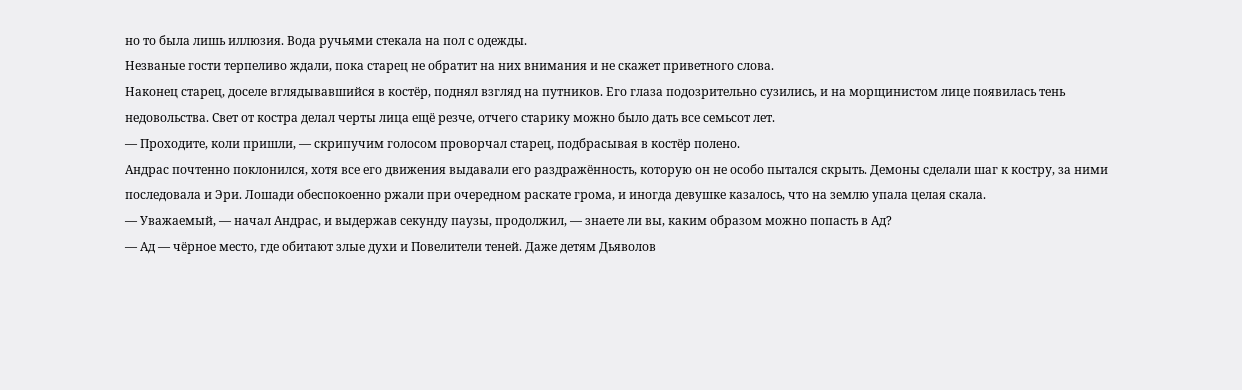но то была лишь иллюзия. Вода ручьями стекала на пол с одежды.
Незваные гости терпеливо ждали, пока старец не обратит на них внимания и не скажет приветного слова.
Наконец старец, доселе вглядывавшийся в костёр, поднял взгляд на путников. Его глаза подозрительно сузились, и на морщинистом лице появилась тень недовольства. Свет от костра делал черты лица ещё резче, отчего старику можно было дать все семьсот лет.
— Проходите, коли пришли, — скрипучим голосом проворчал старец, подбрасывая в костёр полено.
Андрас почтенно поклонился, хотя все его движения выдавали его раздражённость, которую он не особо пытался скрыть. Демоны сделали шаг к костру, за ними последовала и Эри. Лошади обеспокоенно ржали при очередном раскате грома, и иногда девушке казалось, что на землю упала целая скала.
— Уважаемый, — начал Андрас, и выдержав секунду паузы, продолжил, — знаете ли вы, каким образом можно попасть в Ад?
— Ад — чёрное место, где обитают злые духи и Повелители теней. Даже детям Дьяволов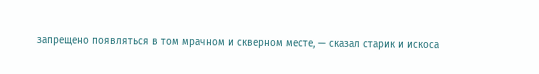запрещено появляться в том мрачном и скверном месте, — сказал старик и искоса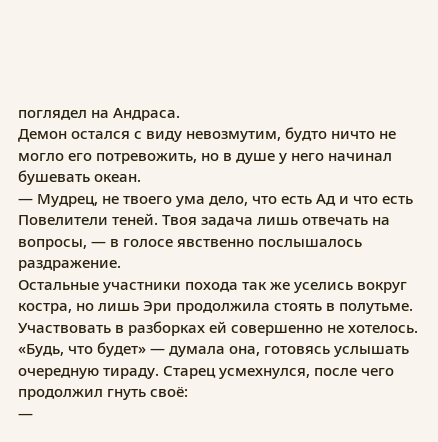поглядел на Андраса.
Демон остался с виду невозмутим, будто ничто не могло его потревожить, но в душе у него начинал бушевать океан.
— Мудрец, не твоего ума дело, что есть Ад и что есть Повелители теней. Твоя задача лишь отвечать на вопросы, — в голосе явственно послышалось раздражение.
Остальные участники похода так же уселись вокруг костра, но лишь Эри продолжила стоять в полутьме. Участвовать в разборках ей совершенно не хотелось. «Будь, что будет» — думала она, готовясь услышать очередную тираду. Старец усмехнулся, после чего продолжил гнуть своё:
—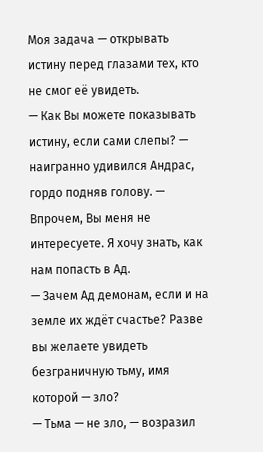Моя задача — открывать истину перед глазами тех, кто не смог её увидеть.
— Как Вы можете показывать истину, если сами слепы? — наигранно удивился Андрас, гордо подняв голову. — Впрочем, Вы меня не интересуете. Я хочу знать, как нам попасть в Ад.
— Зачем Ад демонам, если и на земле их ждёт счастье? Разве вы желаете увидеть безграничную тьму, имя которой — зло?
— Тьма — не зло, — возразил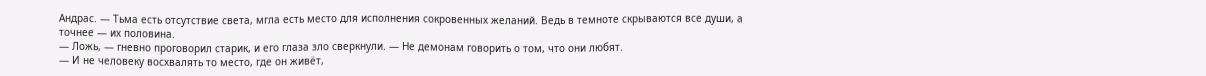Андрас. — Тьма есть отсутствие света, мгла есть место для исполнения сокровенных желаний. Ведь в темноте скрываются все души, а точнее — их половина.
— Ложь, — гневно проговорил старик, и его глаза зло сверкнули. — Не демонам говорить о том, что они любят.
— И не человеку восхвалять то место, где он живёт,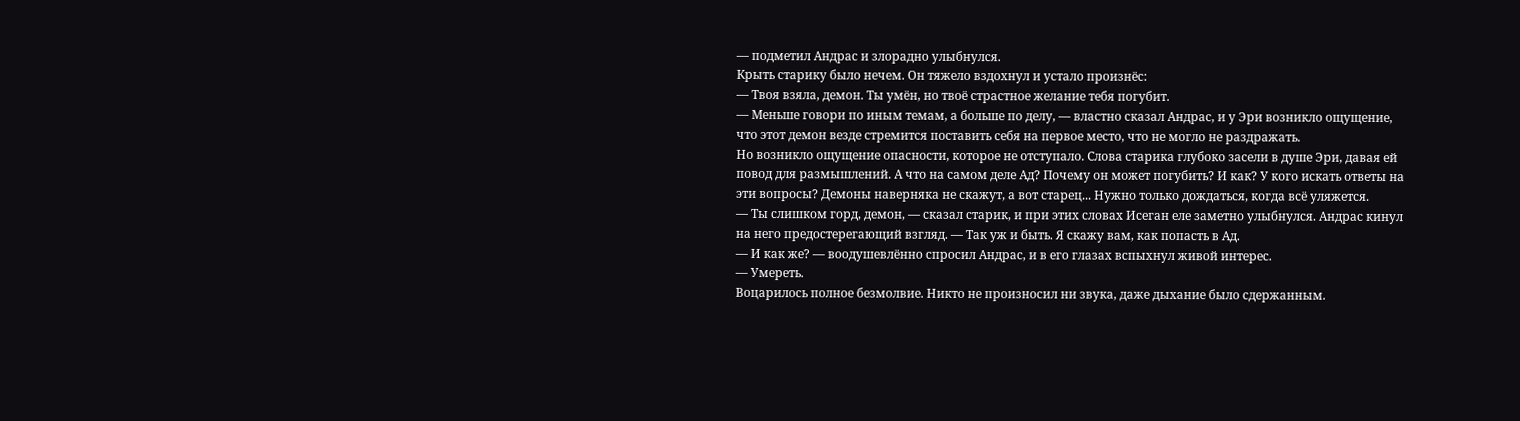— подметил Андрас и злорадно улыбнулся.
Крыть старику было нечем. Он тяжело вздохнул и устало произнёс:
— Твоя взяла, демон. Ты умён, но твоё страстное желание тебя погубит.
— Меньше говори по иным темам, а больше по делу, — властно сказал Андрас, и у Эри возникло ощущение, что этот демон везде стремится поставить себя на первое место, что не могло не раздражать.
Но возникло ощущение опасности, которое не отступало. Слова старика глубоко засели в душе Эри, давая ей повод для размышлений. А что на самом деле Ад? Почему он может погубить? И как? У кого искать ответы на эти вопросы? Демоны наверняка не скажут, а вот старец... Нужно только дождаться, когда всё уляжется.
— Ты слишком горд, демон, — сказал старик, и при этих словах Исеган еле заметно улыбнулся. Андрас кинул на него предостерегающий взгляд. — Так уж и быть. Я скажу вам, как попасть в Ад.
— И как же? — воодушевлённо спросил Андрас, и в его глазах вспыхнул живой интерес.
— Умереть.
Воцарилось полное безмолвие. Никто не произносил ни звука, даже дыхание было сдержанным.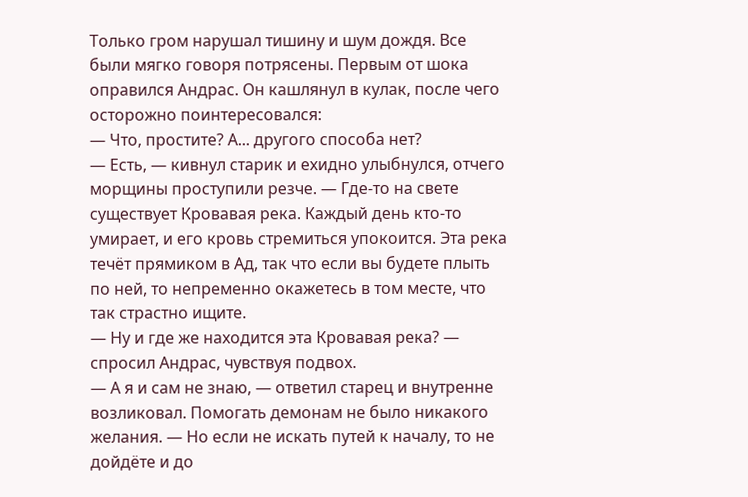Только гром нарушал тишину и шум дождя. Все были мягко говоря потрясены. Первым от шока оправился Андрас. Он кашлянул в кулак, после чего осторожно поинтересовался:
— Что, простите? А... другого способа нет?
— Есть, — кивнул старик и ехидно улыбнулся, отчего морщины проступили резче. — Где-то на свете существует Кровавая река. Каждый день кто-то умирает, и его кровь стремиться упокоится. Эта река течёт прямиком в Ад, так что если вы будете плыть по ней, то непременно окажетесь в том месте, что так страстно ищите.
— Ну и где же находится эта Кровавая река? — спросил Андрас, чувствуя подвох.
— А я и сам не знаю, — ответил старец и внутренне возликовал. Помогать демонам не было никакого желания. — Но если не искать путей к началу, то не дойдёте и до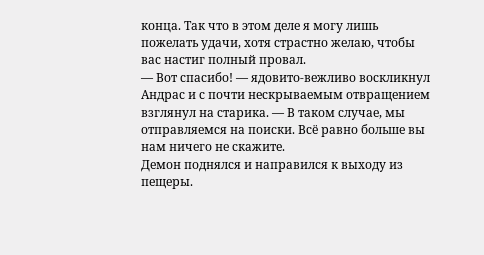конца. Так что в этом деле я могу лишь пожелать удачи, хотя страстно желаю, чтобы вас настиг полный провал.
— Вот спасибо! — ядовито-вежливо воскликнул Андрас и с почти нескрываемым отвращением взглянул на старика. — В таком случае, мы отправляемся на поиски. Всё равно больше вы нам ничего не скажите.
Демон поднялся и направился к выходу из пещеры.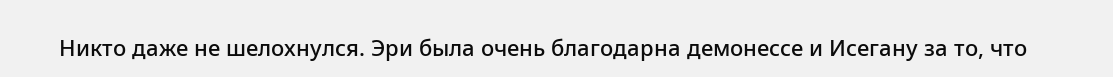Никто даже не шелохнулся. Эри была очень благодарна демонессе и Исегану за то, что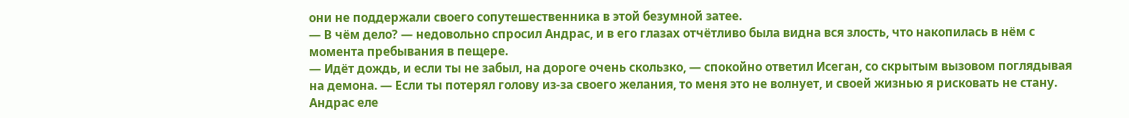они не поддержали своего сопутешественника в этой безумной затее.
— В чём дело? — недовольно спросил Андрас, и в его глазах отчётливо была видна вся злость, что накопилась в нём с момента пребывания в пещере.
— Идёт дождь, и если ты не забыл, на дороге очень скользко, — спокойно ответил Исеган, со скрытым вызовом поглядывая на демона. — Если ты потерял голову из-за своего желания, то меня это не волнует, и своей жизнью я рисковать не стану.
Андрас еле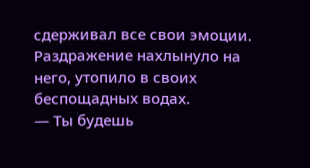сдерживал все свои эмоции. Раздражение нахлынуло на него, утопило в своих беспощадных водах.
— Ты будешь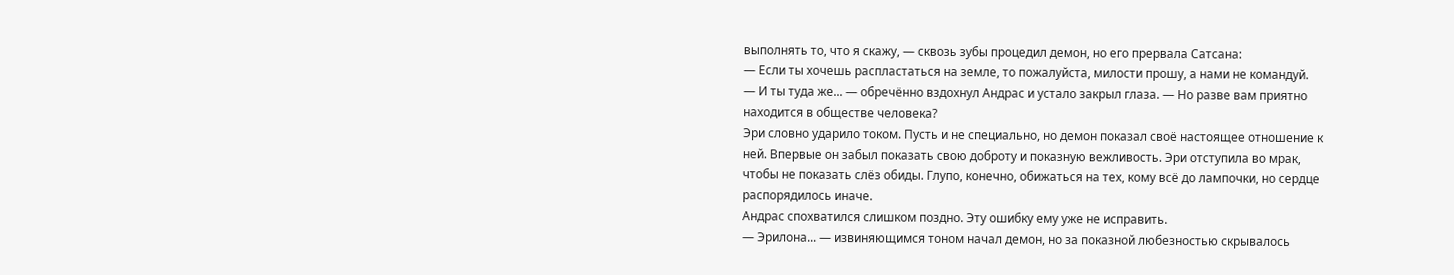выполнять то, что я скажу, — сквозь зубы процедил демон, но его прервала Сатсана:
— Если ты хочешь распластаться на земле, то пожалуйста, милости прошу, а нами не командуй.
— И ты туда же... — обречённо вздохнул Андрас и устало закрыл глаза. — Но разве вам приятно находится в обществе человека?
Эри словно ударило током. Пусть и не специально, но демон показал своё настоящее отношение к ней. Впервые он забыл показать свою доброту и показную вежливость. Эри отступила во мрак, чтобы не показать слёз обиды. Глупо, конечно, обижаться на тех, кому всё до лампочки, но сердце распорядилось иначе.
Андрас спохватился слишком поздно. Эту ошибку ему уже не исправить.
— Эрилона... — извиняющимся тоном начал демон, но за показной любезностью скрывалось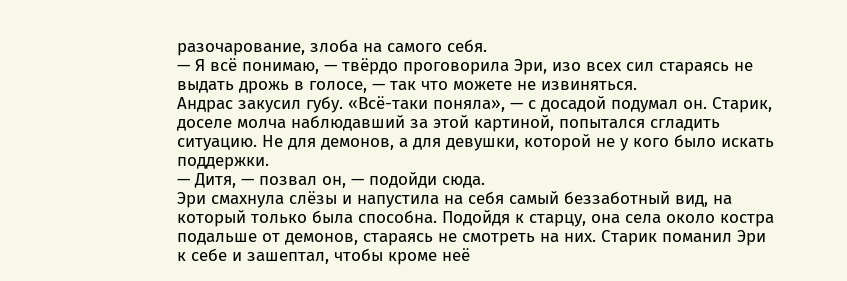разочарование, злоба на самого себя.
— Я всё понимаю, — твёрдо проговорила Эри, изо всех сил стараясь не выдать дрожь в голосе, — так что можете не извиняться.
Андрас закусил губу. «Всё-таки поняла», — с досадой подумал он. Старик, доселе молча наблюдавший за этой картиной, попытался сгладить ситуацию. Не для демонов, а для девушки, которой не у кого было искать поддержки.
— Дитя, — позвал он, — подойди сюда.
Эри смахнула слёзы и напустила на себя самый беззаботный вид, на который только была способна. Подойдя к старцу, она села около костра подальше от демонов, стараясь не смотреть на них. Старик поманил Эри к себе и зашептал, чтобы кроме неё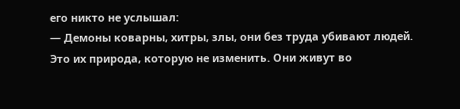его никто не услышал:
— Демоны коварны, хитры, злы, они без труда убивают людей. Это их природа, которую не изменить. Они живут во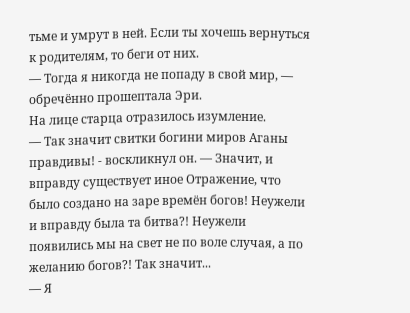тьме и умрут в ней. Если ты хочешь вернуться к родителям, то беги от них.
— Тогда я никогда не попаду в свой мир, — обречённо прошептала Эри.
На лице старца отразилось изумление.
— Так значит свитки богини миров Аганы правдивы! - воскликнул он. — Значит, и вправду существует иное Отражение, что было создано на заре времён богов! Неужели и вправду была та битва?! Неужели появились мы на свет не по воле случая, а по желанию богов?! Так значит...
— Я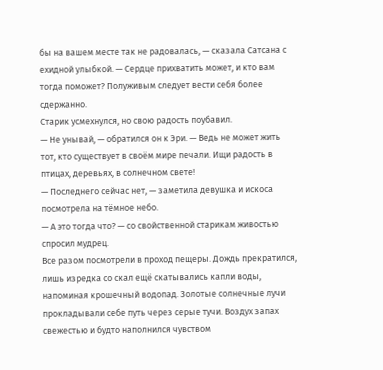бы на вашем месте так не радовалась, — сказала Сатсана с ехидной улыбкой. — Сердце прихватить может, и кто вам тогда поможет? Полуживым следует вести себя более сдержанно.
Старик усмехнулся, но свою радость поубавил.
— Не унывай, — обратился он к Эри. — Ведь не может жить тот, кто существует в своём мире печали. Ищи радость в птицах, деревьях, в солнечном свете!
— Последнего сейчас нет, — заметила девушка и искоса посмотрела на тёмное небо.
— А это тогда что? — со свойственной старикам живостью спросил мудрец.
Все разом посмотрели в проход пещеры. Дождь прекратился, лишь изредка со скал ещё скатывались капли воды, напоминая крошечный водопад. Золотые солнечные лучи прокладывали себе путь через серые тучи. Воздух запах свежестью и будто наполнился чувством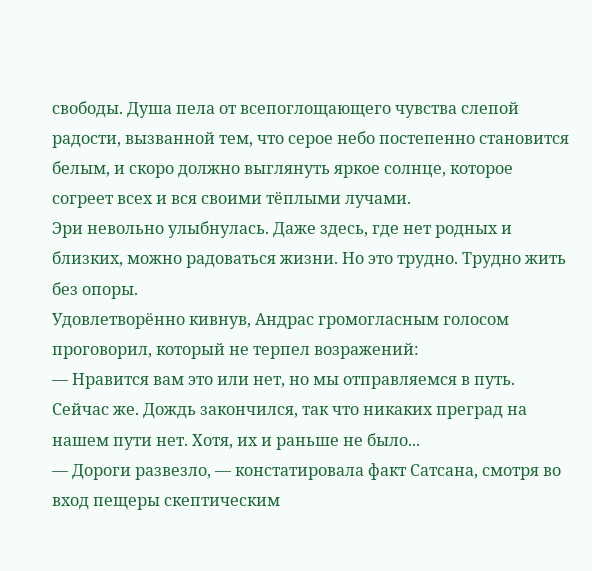свободы. Душа пела от всепоглощающего чувства слепой радости, вызванной тем, что серое небо постепенно становится белым, и скоро должно выглянуть яркое солнце, которое согреет всех и вся своими тёплыми лучами.
Эри невольно улыбнулась. Даже здесь, где нет родных и близких, можно радоваться жизни. Но это трудно. Трудно жить без опоры.
Удовлетворённо кивнув, Андрас громогласным голосом проговорил, который не терпел возражений:
— Нравится вам это или нет, но мы отправляемся в путь. Сейчас же. Дождь закончился, так что никаких преград на нашем пути нет. Хотя, их и раньше не было...
— Дороги развезло, — констатировала факт Сатсана, смотря во вход пещеры скептическим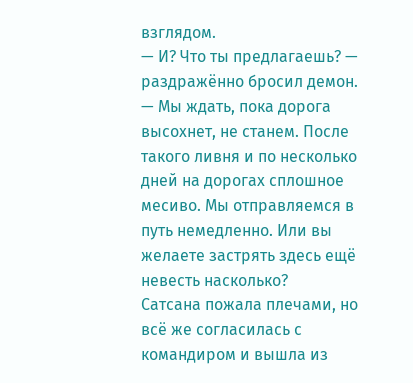взглядом.
— И? Что ты предлагаешь? — раздражённо бросил демон. — Мы ждать, пока дорога высохнет, не станем. После такого ливня и по несколько дней на дорогах сплошное месиво. Мы отправляемся в путь немедленно. Или вы желаете застрять здесь ещё невесть насколько?
Сатсана пожала плечами, но всё же согласилась с командиром и вышла из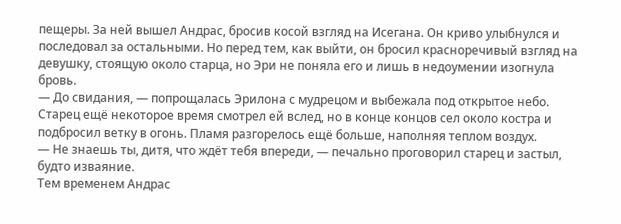пещеры. За ней вышел Андрас, бросив косой взгляд на Исегана. Он криво улыбнулся и последовал за остальными. Но перед тем, как выйти, он бросил красноречивый взгляд на девушку, стоящую около старца, но Эри не поняла его и лишь в недоумении изогнула бровь.
— До свидания, — попрощалась Эрилона с мудрецом и выбежала под открытое небо.
Старец ещё некоторое время смотрел ей вслед, но в конце концов сел около костра и подбросил ветку в огонь. Пламя разгорелось ещё больше, наполняя теплом воздух.
— Не знаешь ты, дитя, что ждёт тебя впереди, — печально проговорил старец и застыл, будто изваяние.
Тем временем Андрас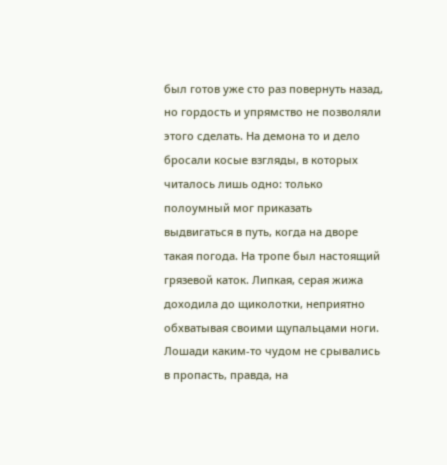был готов уже сто раз повернуть назад, но гордость и упрямство не позволяли этого сделать. На демона то и дело бросали косые взгляды, в которых читалось лишь одно: только полоумный мог приказать выдвигаться в путь, когда на дворе такая погода. На тропе был настоящий грязевой каток. Липкая, серая жижа доходила до щиколотки, неприятно обхватывая своими щупальцами ноги. Лошади каким-то чудом не срывались в пропасть, правда, на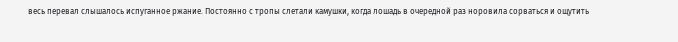весь перевал слышалось испуганное ржание. Постоянно с тропы слетали камушки, когда лошадь в очередной раз норовила сорваться и ощутить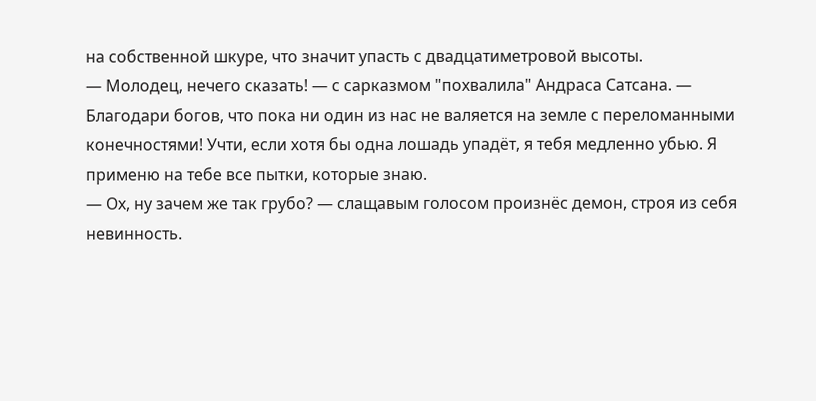на собственной шкуре, что значит упасть с двадцатиметровой высоты.
— Молодец, нечего сказать! — с сарказмом "похвалила" Андраса Сатсана. — Благодари богов, что пока ни один из нас не валяется на земле с переломанными конечностями! Учти, если хотя бы одна лошадь упадёт, я тебя медленно убью. Я применю на тебе все пытки, которые знаю.
— Ох, ну зачем же так грубо? — слащавым голосом произнёс демон, строя из себя невинность.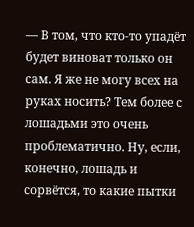— В том, что кто-то упадёт будет виноват только он сам. Я же не могу всех на руках носить? Тем более с лошадьми это очень проблематично. Ну, если, конечно, лошадь и сорвётся, то какие пытки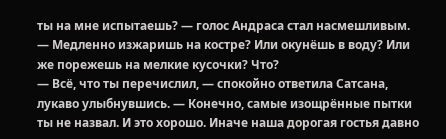ты на мне испытаешь? — голос Андраса стал насмешливым. — Медленно изжаришь на костре? Или окунёшь в воду? Или же порежешь на мелкие кусочки? Что?
— Всё, что ты перечислил, — спокойно ответила Сатсана, лукаво улыбнувшись. — Конечно, самые изощрённые пытки ты не назвал. И это хорошо. Иначе наша дорогая гостья давно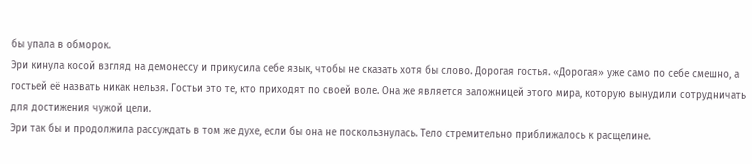бы упала в обморок.
Эри кинула косой взгляд на демонессу и прикусила себе язык, чтобы не сказать хотя бы слово. Дорогая гостья. «Дорогая» уже само по себе смешно, а гостьей её назвать никак нельзя. Гостьи это те, кто приходят по своей воле. Она же является заложницей этого мира, которую вынудили сотрудничать для достижения чужой цели.
Эри так бы и продолжила рассуждать в том же духе, если бы она не поскользнулась. Тело стремительно приближалось к расщелине.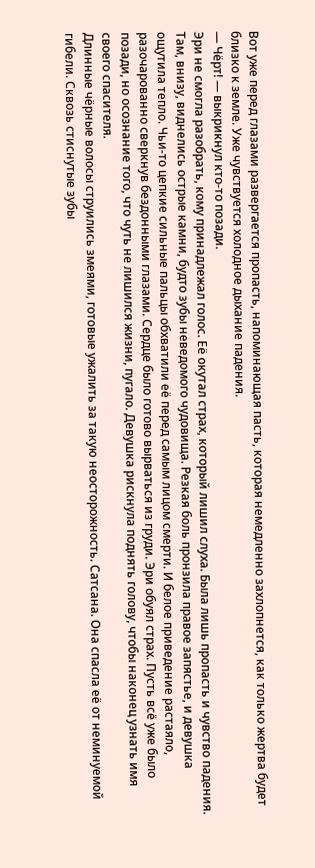Вот уже перед глазами развергается пропасть, напоминающая пасть, которая немедленно захлопнется, как только жертва будет близко к земле. Уже чувствуется холодное дыхание падения.
— Чёрт! — выкрикнул кто-то позади.
Эри не смогла разобрать, кому принадлежал голос. Её окутал страх, который лишил слуха. Была лишь пропасть и чувство падения. Там, внизу, виднелись острые камни, будто зубы неведомого чудовища. Резкая боль пронзила правое запястье, и девушка ощутила тепло. Чьи-то цепкие сильные пальцы обхватили её перед самым лицом смерти. И белое приведение растаяло, разочарованно сверкнув бездонными глазами. Сердце было готово вырваться из груди. Эри обуял страх. Пусть всё уже было позади, но осознание того, что чуть не лишился жизни, пугало. Девушка рискнула поднять голову, чтобы наконец узнать имя своего спасителя.
Длинные чёрные волосы струились змеями, готовые ужалить за такую неосторожность. Сатсана. Она спасла её от неминуемой гибели. Сквозь стиснутые зубы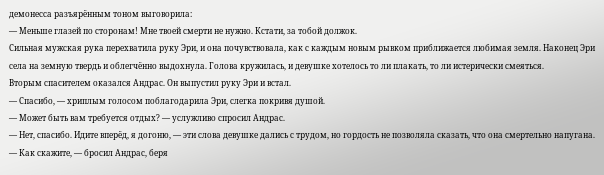демонесса разъярённым тоном выговорила:
— Меньше глазей по сторонам! Мне твоей смерти не нужно. Кстати, за тобой должок.
Сильная мужская рука перехватила руку Эри, и она почувствовала, как с каждым новым рывком приближается любимая земля. Наконец Эри села на земную твердь и облегчённо выдохнула. Голова кружилась, и девушке хотелось то ли плакать, то ли истерически смеяться.
Вторым спасителем оказался Андрас. Он выпустил руку Эри и встал.
— Спасибо, — хриплым голосом поблагодарила Эри, слегка покривя душой.
— Может быть вам требуется отдых? — услужливо спросил Андрас.
— Нет, спасибо. Идите вперёд, я догоню, — эти слова девушке дались с трудом, но гордость не позволяла сказать, что она смертельно напугана.
— Как скажите, — бросил Андрас, беря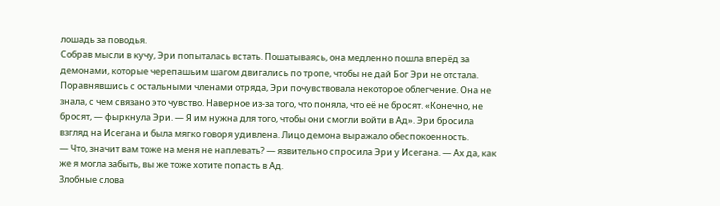лошадь за поводья.
Собрав мысли в кучу, Эри попыталась встать. Пошатываясь, она медленно пошла вперёд за демонами, которые черепашьим шагом двигались по тропе, чтобы не дай Бог Эри не отстала.
Поравнявшись с остальными членами отряда, Эри почувствовала некоторое облегчение. Она не знала, с чем связано это чувство. Наверное из-за того, что поняла, что её не бросят. «Конечно, не бросят, — фыркнула Эри. — Я им нужна для того, чтобы они смогли войти в Ад». Эри бросила взгляд на Исегана и была мягко говоря удивлена. Лицо демона выражало обеспокоенность.
— Что, значит вам тоже на меня не наплевать? — язвительно спросила Эри у Исегана. — Ах да, как же я могла забыть, вы же тоже хотите попасть в Ад.
Злобные слова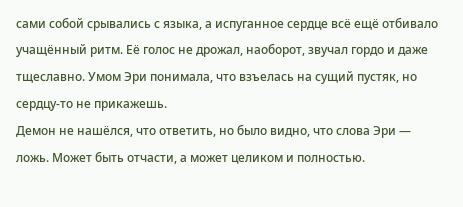сами собой срывались с языка, а испуганное сердце всё ещё отбивало учащённый ритм. Её голос не дрожал, наоборот, звучал гордо и даже тщеславно. Умом Эри понимала, что взъелась на сущий пустяк, но сердцу-то не прикажешь.
Демон не нашёлся, что ответить, но было видно, что слова Эри — ложь. Может быть отчасти, а может целиком и полностью.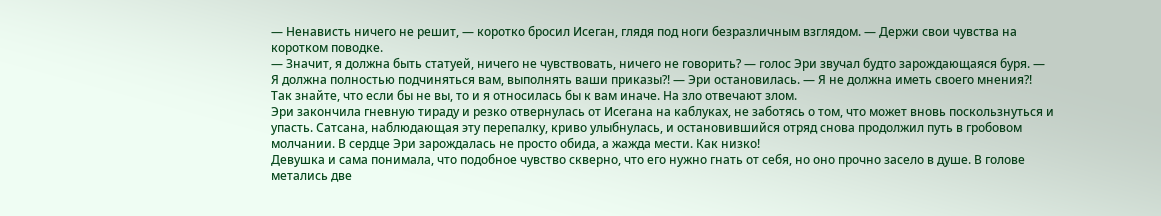— Ненависть ничего не решит, — коротко бросил Исеган, глядя под ноги безразличным взглядом. — Держи свои чувства на коротком поводке.
— Значит, я должна быть статуей, ничего не чувствовать, ничего не говорить? — голос Эри звучал будто зарождающаяся буря. — Я должна полностью подчиняться вам, выполнять ваши приказы?! — Эри остановилась. — Я не должна иметь своего мнения?! Так знайте, что если бы не вы, то и я относилась бы к вам иначе. На зло отвечают злом.
Эри закончила гневную тираду и резко отвернулась от Исегана на каблуках, не заботясь о том, что может вновь поскользнуться и упасть. Сатсана, наблюдающая эту перепалку, криво улыбнулась, и остановившийся отряд снова продолжил путь в гробовом молчании. В сердце Эри зарождалась не просто обида, а жажда мести. Как низко!
Девушка и сама понимала, что подобное чувство скверно, что его нужно гнать от себя, но оно прочно засело в душе. В голове метались две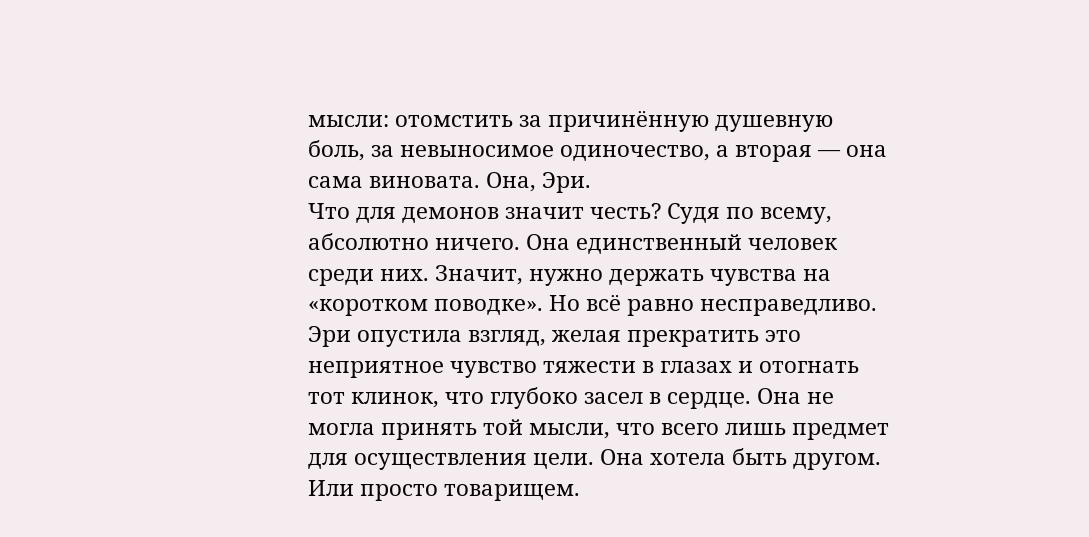мысли: отомстить за причинённую душевную боль, за невыносимое одиночество, а вторая — она сама виновата. Она, Эри.
Что для демонов значит честь? Судя по всему, абсолютно ничего. Она единственный человек среди них. Значит, нужно держать чувства на «коротком поводке». Но всё равно несправедливо.
Эри опустила взгляд, желая прекратить это неприятное чувство тяжести в глазах и отогнать тот клинок, что глубоко засел в сердце. Она не могла принять той мысли, что всего лишь предмет для осуществления цели. Она хотела быть другом. Или просто товарищем.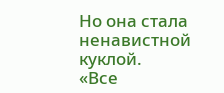Но она стала ненавистной куклой.
«Все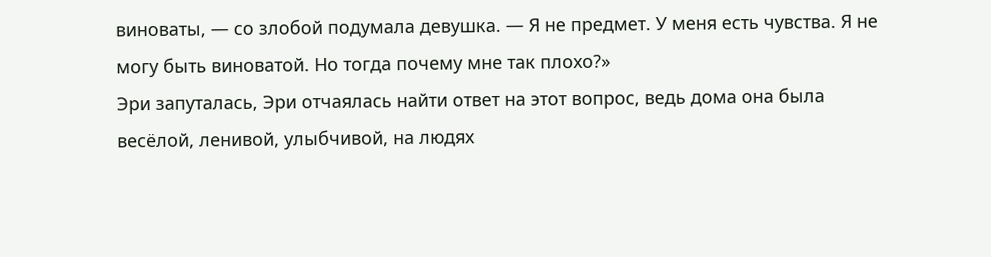виноваты, — со злобой подумала девушка. — Я не предмет. У меня есть чувства. Я не могу быть виноватой. Но тогда почему мне так плохо?»
Эри запуталась, Эри отчаялась найти ответ на этот вопрос, ведь дома она была весёлой, ленивой, улыбчивой, на людях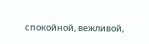спокойной, вежливой,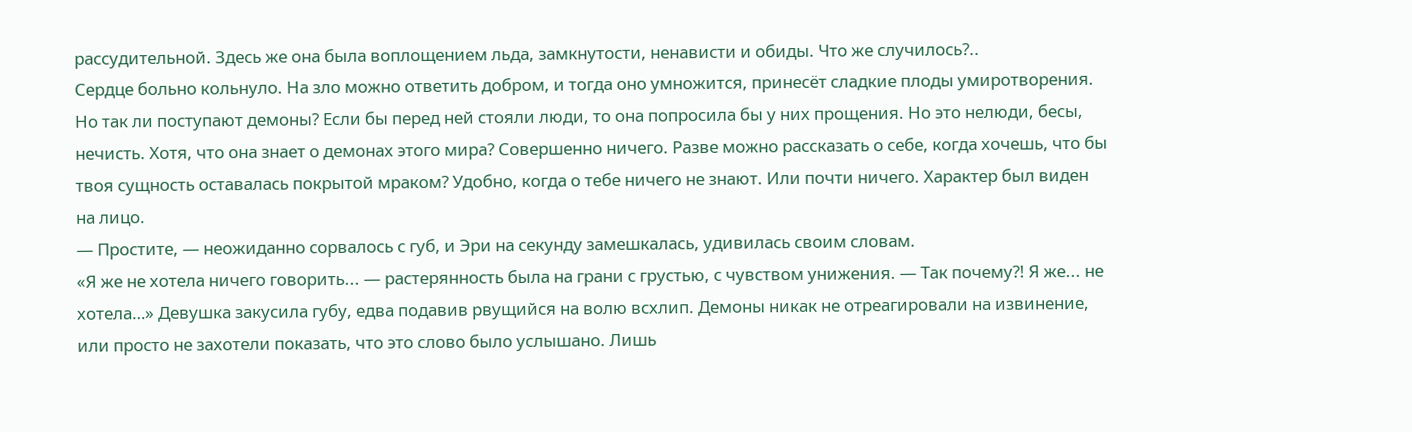рассудительной. Здесь же она была воплощением льда, замкнутости, ненависти и обиды. Что же случилось?..
Сердце больно кольнуло. На зло можно ответить добром, и тогда оно умножится, принесёт сладкие плоды умиротворения. Но так ли поступают демоны? Если бы перед ней стояли люди, то она попросила бы у них прощения. Но это нелюди, бесы, нечисть. Хотя, что она знает о демонах этого мира? Совершенно ничего. Разве можно рассказать о себе, когда хочешь, что бы твоя сущность оставалась покрытой мраком? Удобно, когда о тебе ничего не знают. Или почти ничего. Характер был виден на лицо.
— Простите, — неожиданно сорвалось с губ, и Эри на секунду замешкалась, удивилась своим словам.
«Я же не хотела ничего говорить... — растерянность была на грани с грустью, с чувством унижения. — Так почему?! Я же... не хотела…» Девушка закусила губу, едва подавив рвущийся на волю всхлип. Демоны никак не отреагировали на извинение, или просто не захотели показать, что это слово было услышано. Лишь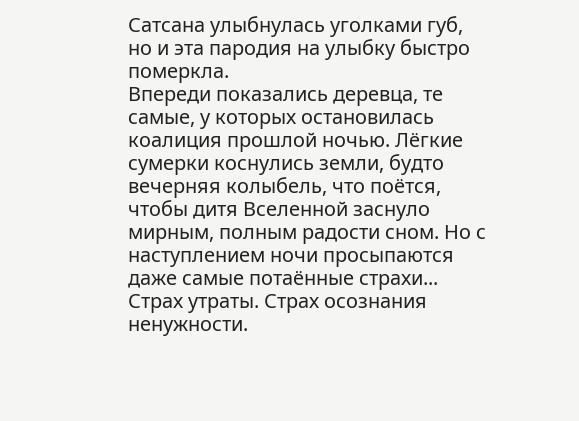Сатсана улыбнулась уголками губ, но и эта пародия на улыбку быстро померкла.
Впереди показались деревца, те самые, у которых остановилась коалиция прошлой ночью. Лёгкие сумерки коснулись земли, будто вечерняя колыбель, что поётся, чтобы дитя Вселенной заснуло мирным, полным радости сном. Но с наступлением ночи просыпаются даже самые потаённые страхи...
Страх утраты. Страх осознания ненужности.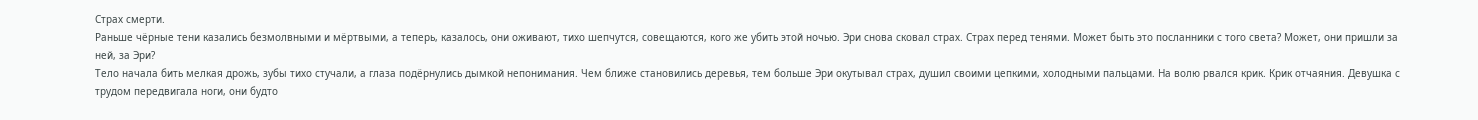Страх смерти.
Раньше чёрные тени казались безмолвными и мёртвыми, а теперь, казалось, они оживают, тихо шепчутся, совещаются, кого же убить этой ночью. Эри снова сковал страх. Страх перед тенями. Может быть это посланники с того света? Может, они пришли за ней, за Эри?
Тело начала бить мелкая дрожь, зубы тихо стучали, а глаза подёрнулись дымкой непонимания. Чем ближе становились деревья, тем больше Эри окутывал страх, душил своими цепкими, холодными пальцами. На волю рвался крик. Крик отчаяния. Девушка с трудом передвигала ноги, они будто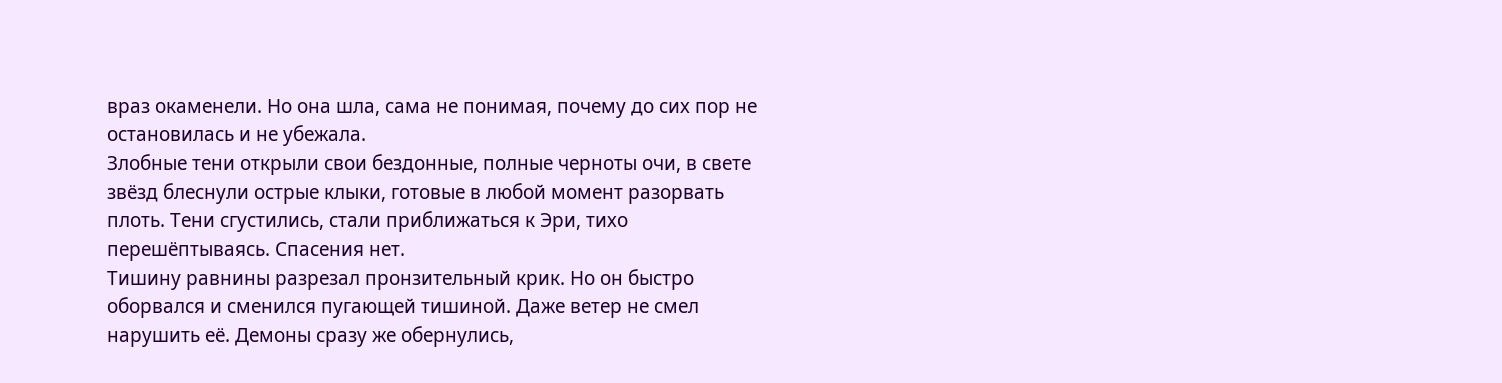враз окаменели. Но она шла, сама не понимая, почему до сих пор не остановилась и не убежала.
Злобные тени открыли свои бездонные, полные черноты очи, в свете звёзд блеснули острые клыки, готовые в любой момент разорвать плоть. Тени сгустились, стали приближаться к Эри, тихо перешёптываясь. Спасения нет.
Тишину равнины разрезал пронзительный крик. Но он быстро оборвался и сменился пугающей тишиной. Даже ветер не смел нарушить её. Демоны сразу же обернулись,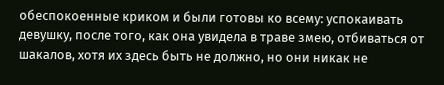обеспокоенные криком и были готовы ко всему: успокаивать девушку, после того, как она увидела в траве змею, отбиваться от шакалов, хотя их здесь быть не должно, но они никак не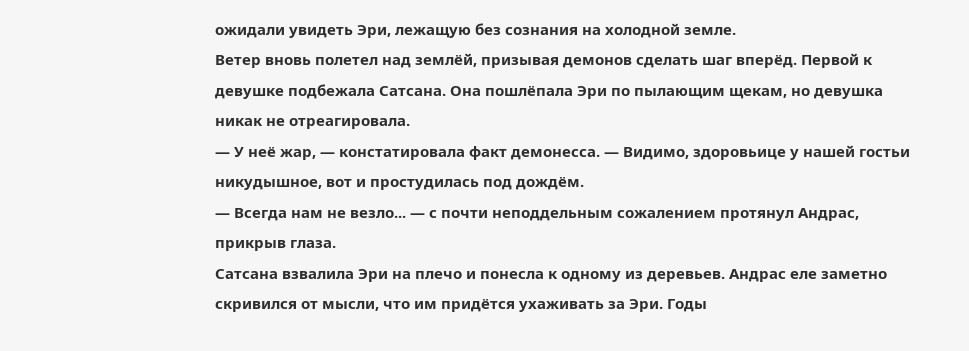ожидали увидеть Эри, лежащую без сознания на холодной земле.
Ветер вновь полетел над землёй, призывая демонов сделать шаг вперёд. Первой к девушке подбежала Сатсана. Она пошлёпала Эри по пылающим щекам, но девушка никак не отреагировала.
— У неё жар, — констатировала факт демонесса. — Видимо, здоровьице у нашей гостьи никудышное, вот и простудилась под дождём.
— Всегда нам не везло... — с почти неподдельным сожалением протянул Андрас, прикрыв глаза.
Сатсана взвалила Эри на плечо и понесла к одному из деревьев. Андрас еле заметно скривился от мысли, что им придётся ухаживать за Эри. Годы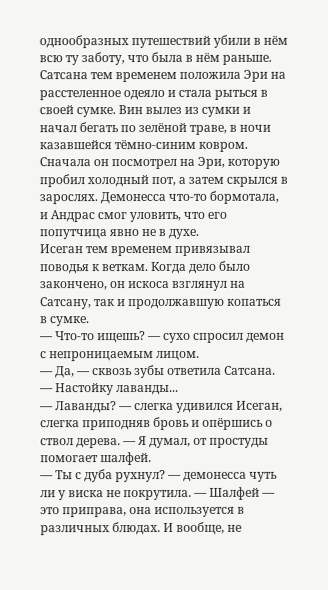однообразных путешествий убили в нём всю ту заботу, что была в нём раньше. Сатсана тем временем положила Эри на расстеленное одеяло и стала рыться в своей сумке. Вин вылез из сумки и начал бегать по зелёной траве, в ночи казавшейся тёмно-синим ковром. Сначала он посмотрел на Эри, которую пробил холодный пот, а затем скрылся в зарослях. Демонесса что-то бормотала, и Андрас смог уловить, что его попутчица явно не в духе.
Исеган тем временем привязывал поводья к веткам. Когда дело было закончено, он искоса взглянул на Сатсану, так и продолжавшую копаться в сумке.
— Что-то ищешь? — сухо спросил демон с непроницаемым лицом.
— Да, — сквозь зубы ответила Сатсана. — Настойку лаванды...
— Лаванды? — слегка удивился Исеган, слегка приподняв бровь и опёршись о ствол дерева. — Я думал, от простуды помогает шалфей.
— Ты с дуба рухнул? — демонесса чуть ли у виска не покрутила. — Шалфей — это приправа, она используется в различных блюдах. И вообще, не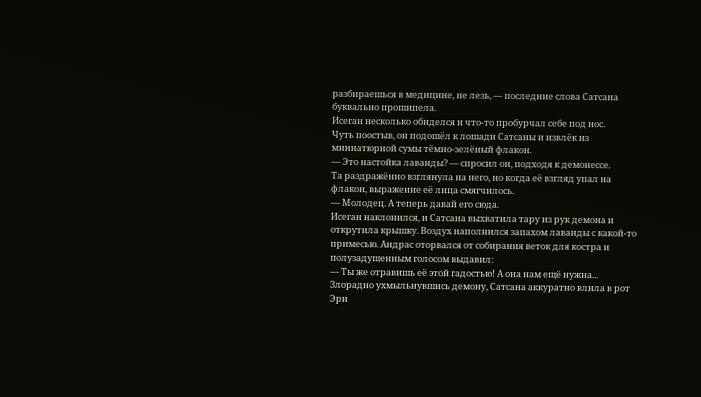разбираешься в медицине, не лезь, — последние слова Сатсана буквально прошипела.
Исеган несколько обиделся и что-то пробурчал себе под нос.
Чуть поостыв, он подошёл к лошади Сатсаны и извлёк из миниатюрной сумы тёмно-зелёный флакон.
— Это настойка лаванды? — спросил он, подходя к демонессе.
Та раздражённо взглянула на него, но когда её взгляд упал на флакон, выражение её лица смягчилось.
— Молодец. А теперь давай его сюда.
Исеган наклонился, и Сатсана выхватила тару из рук демона и открутила крышку. Воздух наполнился запахом лаванды с какой-то примесью. Андрас оторвался от собирания веток для костра и полузадушенным голосом выдавил:
— Ты же отравишь её этой гадостью! А она нам ещё нужна...
Злорадно ухмыльнувшись демону, Сатсана аккуратно влила в рот Эри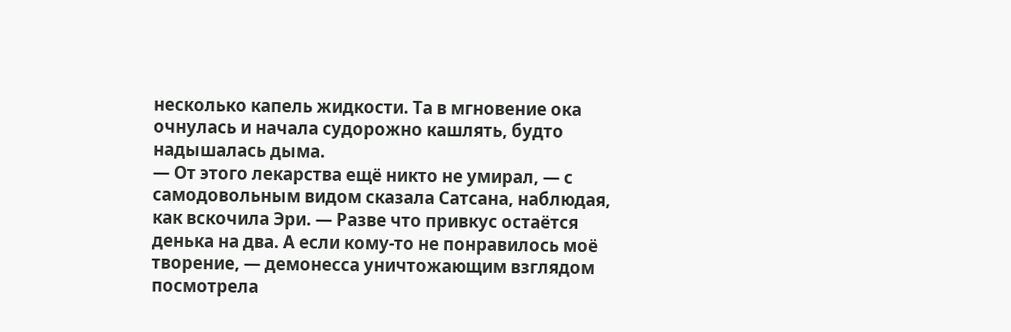несколько капель жидкости. Та в мгновение ока очнулась и начала судорожно кашлять, будто надышалась дыма.
— От этого лекарства ещё никто не умирал, — с самодовольным видом сказала Сатсана, наблюдая, как вскочила Эри. — Разве что привкус остаётся денька на два. А если кому-то не понравилось моё творение, — демонесса уничтожающим взглядом посмотрела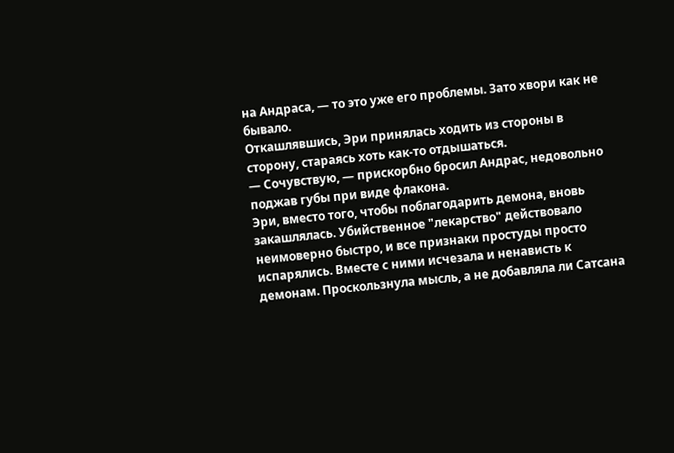на Андраса, — то это уже его проблемы. Зато хвори как не бывало.
Откашлявшись, Эри принялась ходить из стороны в сторону, стараясь хоть как-то отдышаться.
— Сочувствую, — прискорбно бросил Андрас, недовольно поджав губы при виде флакона.
Эри, вместо того, чтобы поблагодарить демона, вновь закашлялась. Убийственное "лекарство" действовало неимоверно быстро, и все признаки простуды просто испарялись. Вместе с ними исчезала и ненависть к демонам. Проскользнула мысль, а не добавляла ли Сатсана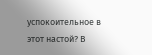успокоительное в этот настой? В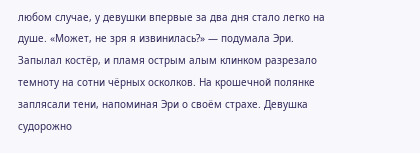любом случае, у девушки впервые за два дня стало легко на душе. «Может, не зря я извинилась?» — подумала Эри.
Запылал костёр, и пламя острым алым клинком разрезало темноту на сотни чёрных осколков. На крошечной полянке заплясали тени, напоминая Эри о своём страхе. Девушка судорожно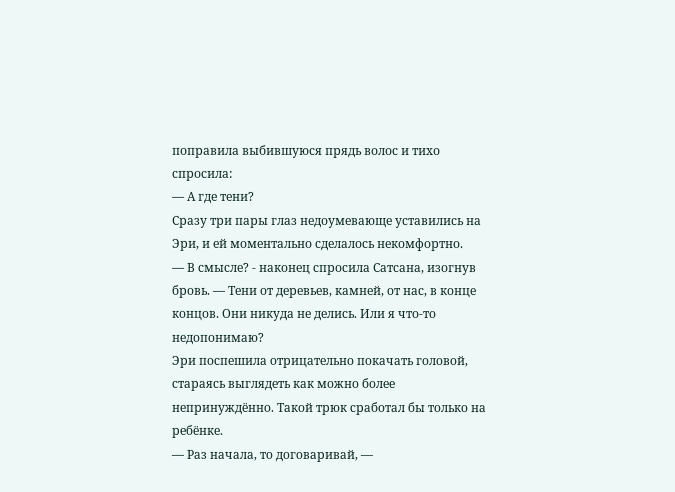поправила выбившуюся прядь волос и тихо спросила:
— А где тени?
Сразу три пары глаз недоумевающе уставились на Эри, и ей моментально сделалось некомфортно.
— В смысле? - наконец спросила Сатсана, изогнув бровь. — Тени от деревьев, камней, от нас, в конце концов. Они никуда не делись. Или я что-то недопонимаю?
Эри поспешила отрицательно покачать головой, стараясь выглядеть как можно более непринуждённо. Такой трюк сработал бы только на ребёнке.
— Раз начала, то договаривай, —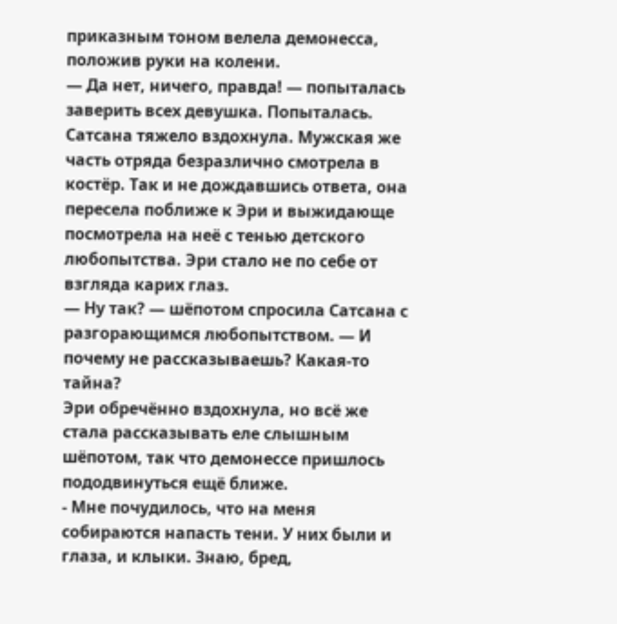приказным тоном велела демонесса, положив руки на колени.
— Да нет, ничего, правда! — попыталась заверить всех девушка. Попыталась.
Сатсана тяжело вздохнула. Мужская же часть отряда безразлично смотрела в костёр. Так и не дождавшись ответа, она пересела поближе к Эри и выжидающе посмотрела на неё с тенью детского любопытства. Эри стало не по себе от взгляда карих глаз.
— Ну так? — шёпотом спросила Сатсана с разгорающимся любопытством. — И почему не рассказываешь? Какая-то тайна?
Эри обречённо вздохнула, но всё же стала рассказывать еле слышным шёпотом, так что демонессе пришлось пододвинуться ещё ближе.
- Мне почудилось, что на меня собираются напасть тени. У них были и глаза, и клыки. Знаю, бред,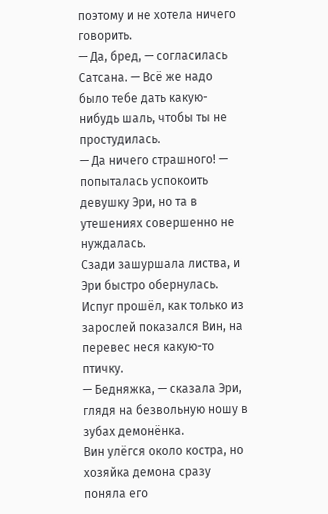поэтому и не хотела ничего говорить.
— Да, бред, — согласилась Сатсана. — Всё же надо было тебе дать какую-нибудь шаль, чтобы ты не простудилась.
— Да ничего страшного! — попыталась успокоить девушку Эри, но та в утешениях совершенно не нуждалась.
Сзади зашуршала листва, и Эри быстро обернулась. Испуг прошёл, как только из зарослей показался Вин, на перевес неся какую-то птичку.
— Бедняжка, — сказала Эри, глядя на безвольную ношу в зубах демонёнка.
Вин улёгся около костра, но хозяйка демона сразу поняла его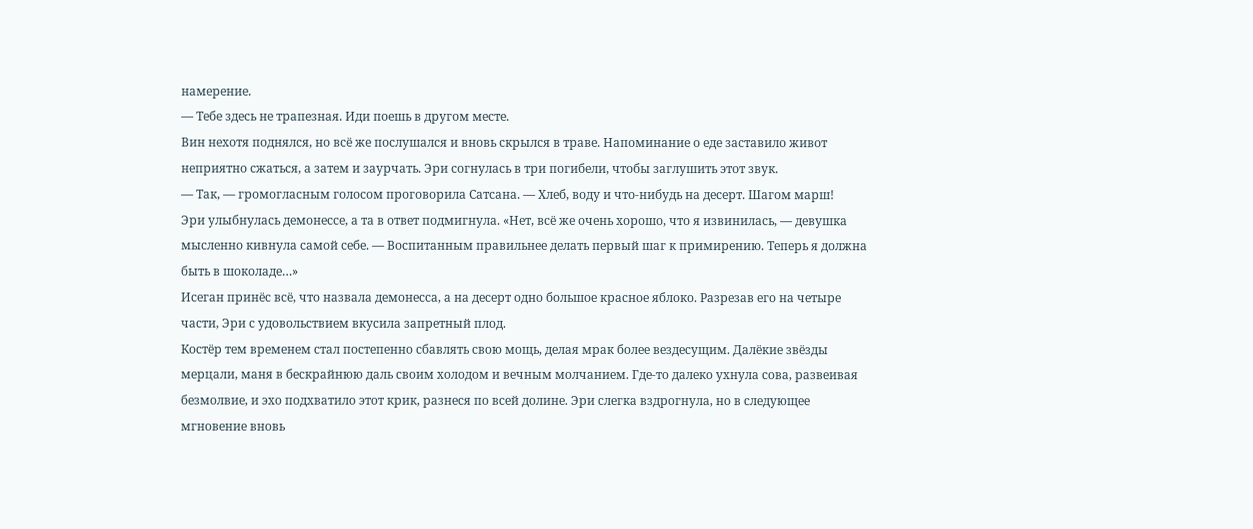намерение.
— Тебе здесь не трапезная. Иди поешь в другом месте.
Вин нехотя поднялся, но всё же послушался и вновь скрылся в траве. Напоминание о еде заставило живот неприятно сжаться, а затем и заурчать. Эри согнулась в три погибели, чтобы заглушить этот звук.
— Так, — громогласным голосом проговорила Сатсана. — Хлеб, воду и что-нибудь на десерт. Шагом марш!
Эри улыбнулась демонессе, а та в ответ подмигнула. «Нет, всё же очень хорошо, что я извинилась, — девушка мысленно кивнула самой себе. — Воспитанным правильнее делать первый шаг к примирению. Теперь я должна быть в шоколаде…»
Исеган принёс всё, что назвала демонесса, а на десерт одно большое красное яблоко. Разрезав его на четыре части, Эри с удовольствием вкусила запретный плод.
Костёр тем временем стал постепенно сбавлять свою мощь, делая мрак более вездесущим. Далёкие звёзды мерцали, маня в бескрайнюю даль своим холодом и вечным молчанием. Где-то далеко ухнула сова, развеивая безмолвие, и эхо подхватило этот крик, разнеся по всей долине. Эри слегка вздрогнула, но в следующее мгновение вновь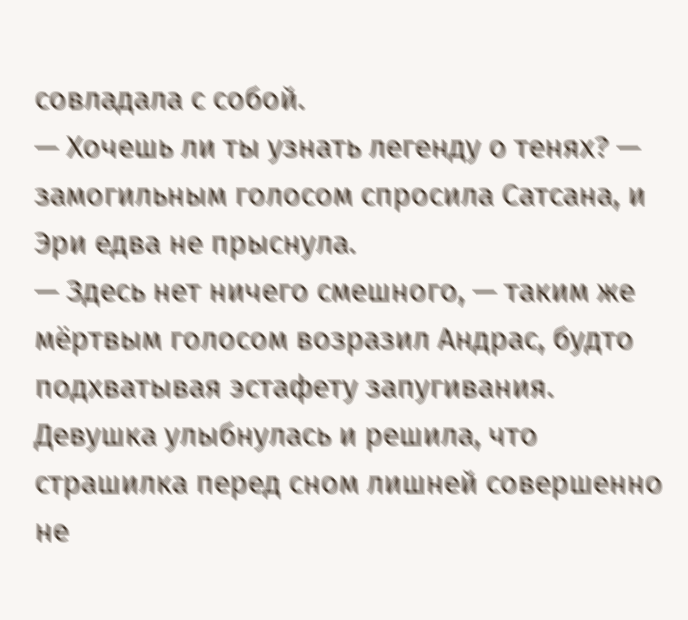совладала с собой.
— Хочешь ли ты узнать легенду о тенях? — замогильным голосом спросила Сатсана, и Эри едва не прыснула.
— Здесь нет ничего смешного, — таким же мёртвым голосом возразил Андрас, будто подхватывая эстафету запугивания.
Девушка улыбнулась и решила, что страшилка перед сном лишней совершенно не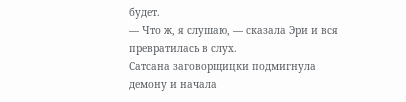будет.
— Что ж, я слушаю, — сказала Эри и вся превратилась в слух.
Сатсана заговорщицки подмигнула демону и начала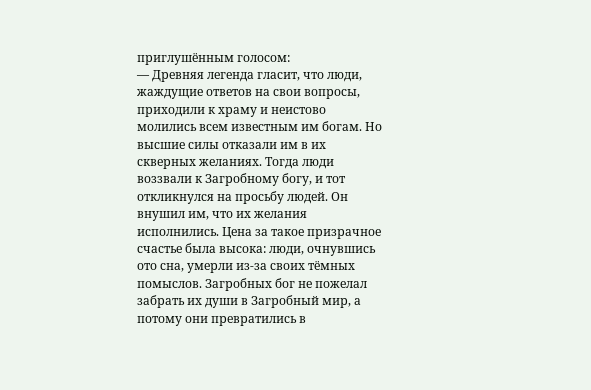приглушённым голосом:
— Древняя легенда гласит, что люди, жаждущие ответов на свои вопросы, приходили к храму и неистово молились всем известным им богам. Но высшие силы отказали им в их скверных желаниях. Тогда люди воззвали к Загробному богу, и тот откликнулся на просьбу людей. Он внушил им, что их желания исполнились. Цена за такое призрачное счастье была высока: люди, очнувшись ото сна, умерли из-за своих тёмных помыслов. Загробных бог не пожелал забрать их души в Загробный мир, а потому они превратились в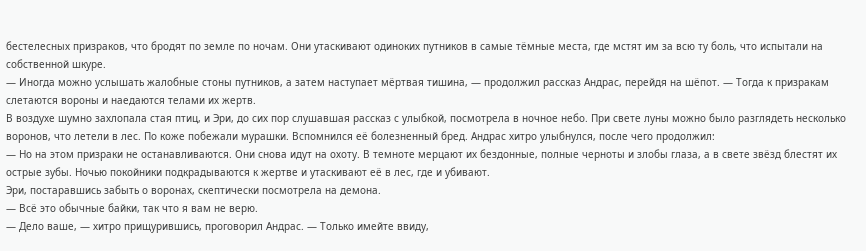бестелесных призраков, что бродят по земле по ночам. Они утаскивают одиноких путников в самые тёмные места, где мстят им за всю ту боль, что испытали на собственной шкуре.
— Иногда можно услышать жалобные стоны путников, а затем наступает мёртвая тишина, — продолжил рассказ Андрас, перейдя на шёпот. — Тогда к призракам слетаются вороны и наедаются телами их жертв.
В воздухе шумно захлопала стая птиц, и Эри, до сих пор слушавшая рассказ с улыбкой, посмотрела в ночное небо. При свете луны можно было разглядеть несколько воронов, что летели в лес. По коже побежали мурашки. Вспомнился её болезненный бред. Андрас хитро улыбнулся, после чего продолжил:
— Но на этом призраки не останавливаются. Они снова идут на охоту. В темноте мерцают их бездонные, полные черноты и злобы глаза, а в свете звёзд блестят их острые зубы. Ночью покойники подкрадываются к жертве и утаскивают её в лес, где и убивают.
Эри, постаравшись забыть о воронах, скептически посмотрела на демона.
— Всё это обычные байки, так что я вам не верю.
— Дело ваше, — хитро прищурившись, проговорил Андрас. — Только имейте ввиду,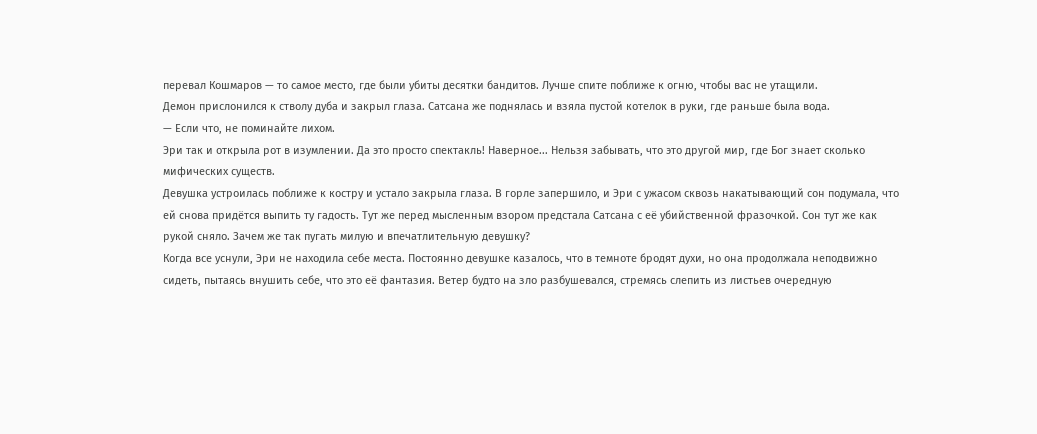перевал Кошмаров — то самое место, где были убиты десятки бандитов. Лучше спите поближе к огню, чтобы вас не утащили.
Демон прислонился к стволу дуба и закрыл глаза. Сатсана же поднялась и взяла пустой котелок в руки, где раньше была вода.
— Если что, не поминайте лихом.
Эри так и открыла рот в изумлении. Да это просто спектакль! Наверное... Нельзя забывать, что это другой мир, где Бог знает сколько мифических существ.
Девушка устроилась поближе к костру и устало закрыла глаза. В горле запершило, и Эри с ужасом сквозь накатывающий сон подумала, что ей снова придётся выпить ту гадость. Тут же перед мысленным взором предстала Сатсана с её убийственной фразочкой. Сон тут же как рукой сняло. Зачем же так пугать милую и впечатлительную девушку?
Когда все уснули, Эри не находила себе места. Постоянно девушке казалось, что в темноте бродят духи, но она продолжала неподвижно сидеть, пытаясь внушить себе, что это её фантазия. Ветер будто на зло разбушевался, стремясь слепить из листьев очередную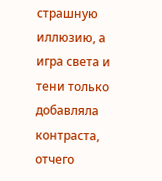страшную иллюзию, а игра света и тени только добавляла контраста, отчего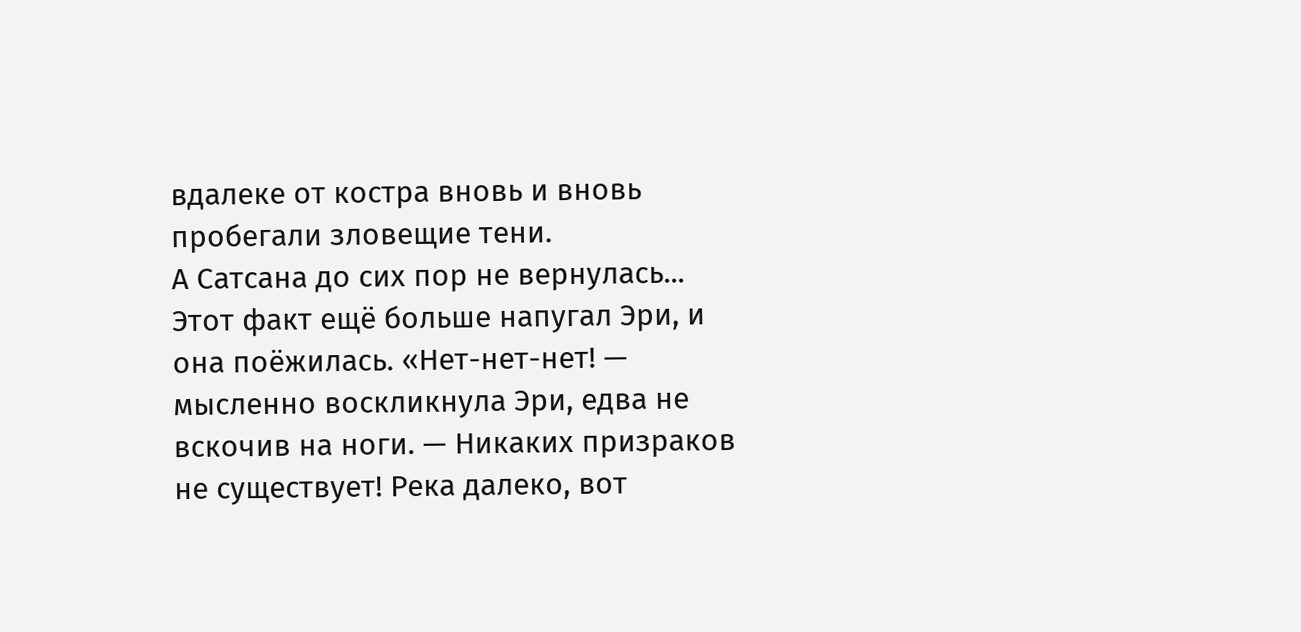вдалеке от костра вновь и вновь пробегали зловещие тени.
А Сатсана до сих пор не вернулась... Этот факт ещё больше напугал Эри, и она поёжилась. «Нет-нет-нет! — мысленно воскликнула Эри, едва не вскочив на ноги. — Никаких призраков не существует! Река далеко, вот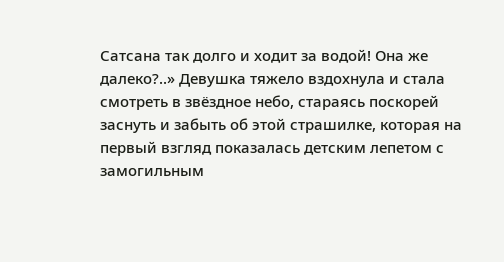Сатсана так долго и ходит за водой! Она же далеко?..» Девушка тяжело вздохнула и стала смотреть в звёздное небо, стараясь поскорей заснуть и забыть об этой страшилке, которая на первый взгляд показалась детским лепетом с замогильным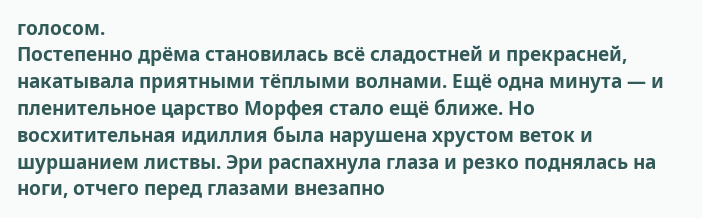голосом.
Постепенно дрёма становилась всё сладостней и прекрасней, накатывала приятными тёплыми волнами. Ещё одна минута — и пленительное царство Морфея стало ещё ближе. Но восхитительная идиллия была нарушена хрустом веток и шуршанием листвы. Эри распахнула глаза и резко поднялась на ноги, отчего перед глазами внезапно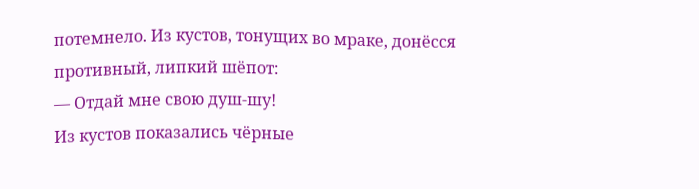потемнело. Из кустов, тонущих во мраке, донёсся противный, липкий шёпот:
— Отдай мне свою душ-шу!
Из кустов показались чёрные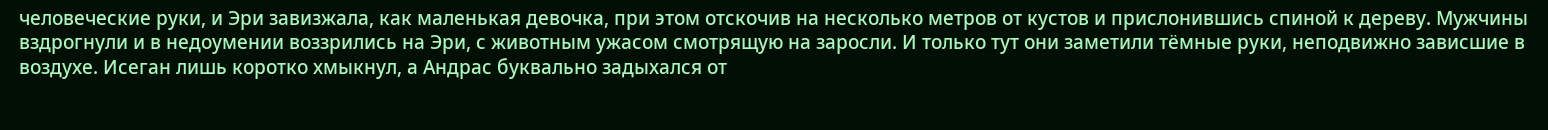человеческие руки, и Эри завизжала, как маленькая девочка, при этом отскочив на несколько метров от кустов и прислонившись спиной к дереву. Мужчины вздрогнули и в недоумении воззрились на Эри, с животным ужасом смотрящую на заросли. И только тут они заметили тёмные руки, неподвижно зависшие в воздухе. Исеган лишь коротко хмыкнул, а Андрас буквально задыхался от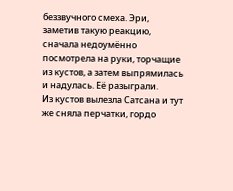беззвучного смеха. Эри, заметив такую реакцию, сначала недоумённо посмотрела на руки, торчащие из кустов, а затем выпрямилась и надулась. Её разыграли.
Из кустов вылезла Сатсана и тут же сняла перчатки, гордо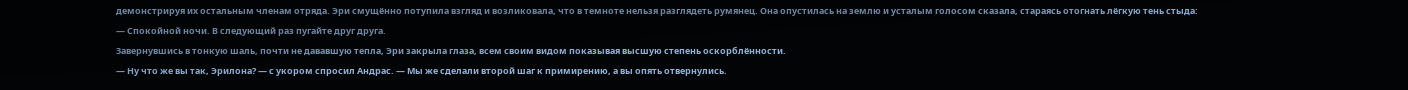демонстрируя их остальным членам отряда. Эри смущённо потупила взгляд и возликовала, что в темноте нельзя разглядеть румянец. Она опустилась на землю и усталым голосом сказала, стараясь отогнать лёгкую тень стыда:
— Спокойной ночи. В следующий раз пугайте друг друга.
Завернувшись в тонкую шаль, почти не дававшую тепла, Эри закрыла глаза, всем своим видом показывая высшую степень оскорблённости.
— Ну что же вы так, Эрилона? — с укором спросил Андрас. — Мы же сделали второй шаг к примирению, а вы опять отвернулись.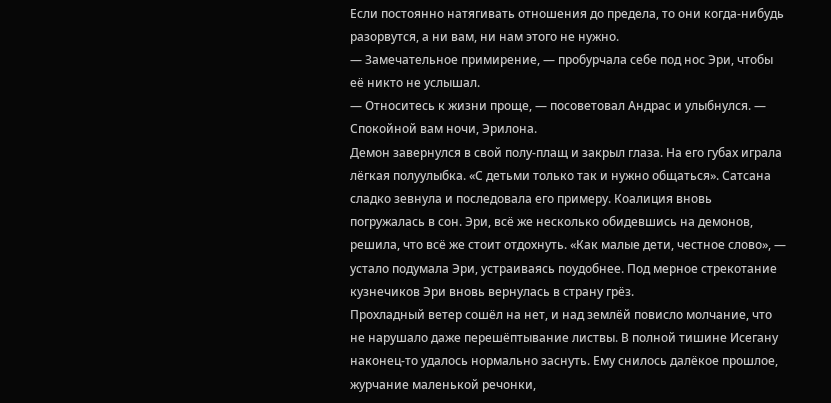Если постоянно натягивать отношения до предела, то они когда-нибудь разорвутся, а ни вам, ни нам этого не нужно.
— Замечательное примирение, — пробурчала себе под нос Эри, чтобы её никто не услышал.
— Относитесь к жизни проще, — посоветовал Андрас и улыбнулся. — Спокойной вам ночи, Эрилона.
Демон завернулся в свой полу-плащ и закрыл глаза. На его губах играла лёгкая полуулыбка. «С детьми только так и нужно общаться». Сатсана сладко зевнула и последовала его примеру. Коалиция вновь погружалась в сон. Эри, всё же несколько обидевшись на демонов, решила, что всё же стоит отдохнуть. «Как малые дети, честное слово», — устало подумала Эри, устраиваясь поудобнее. Под мерное стрекотание кузнечиков Эри вновь вернулась в страну грёз.
Прохладный ветер сошёл на нет, и над землёй повисло молчание, что не нарушало даже перешёптывание листвы. В полной тишине Исегану наконец-то удалось нормально заснуть. Ему снилось далёкое прошлое, журчание маленькой речонки,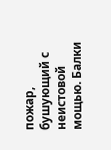пожар, бушующий с неистовой мощью. Балки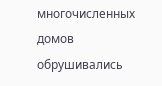многочисленных домов обрушивались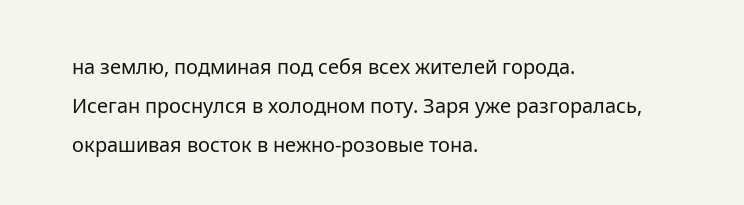на землю, подминая под себя всех жителей города.
Исеган проснулся в холодном поту. Заря уже разгоралась, окрашивая восток в нежно-розовые тона.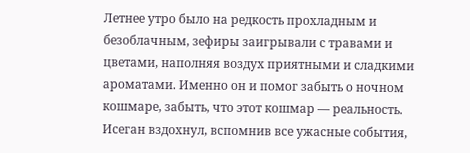Летнее утро было на редкость прохладным и безоблачным, зефиры заигрывали с травами и цветами, наполняя воздух приятными и сладкими ароматами. Именно он и помог забыть о ночном кошмаре, забыть, что этот кошмар — реальность.
Исеган вздохнул, вспомнив все ужасные события,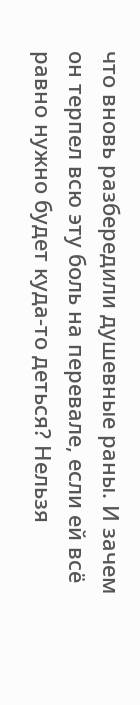что вновь разбередили душевные раны. И зачем он терпел всю эту боль на перевале, если ей всё равно нужно будет куда-то деться? Нельзя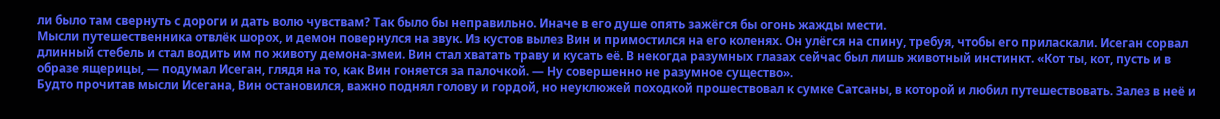ли было там свернуть с дороги и дать волю чувствам? Так было бы неправильно. Иначе в его душе опять зажёгся бы огонь жажды мести.
Мысли путешественника отвлёк шорох, и демон повернулся на звук. Из кустов вылез Вин и примостился на его коленях. Он улёгся на спину, требуя, чтобы его приласкали. Исеган сорвал длинный стебель и стал водить им по животу демона-змеи. Вин стал хватать траву и кусать её. В некогда разумных глазах сейчас был лишь животный инстинкт. «Кот ты, кот, пусть и в образе ящерицы, — подумал Исеган, глядя на то, как Вин гоняется за палочкой. — Ну совершенно не разумное существо».
Будто прочитав мысли Исегана, Вин остановился, важно поднял голову и гордой, но неуклюжей походкой прошествовал к сумке Сатсаны, в которой и любил путешествовать. Залез в неё и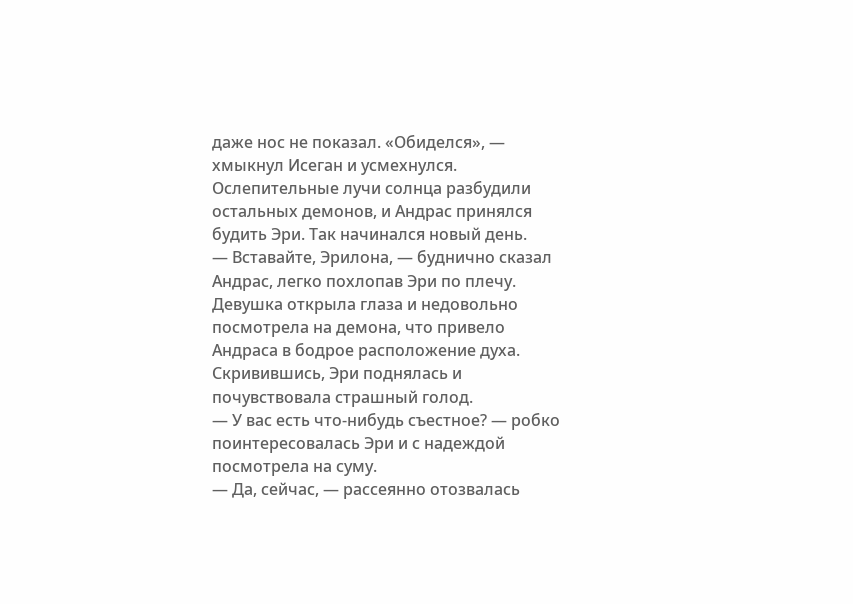даже нос не показал. «Обиделся», — хмыкнул Исеган и усмехнулся.
Ослепительные лучи солнца разбудили остальных демонов, и Андрас принялся будить Эри. Так начинался новый день.
— Вставайте, Эрилона, — буднично сказал Андрас, легко похлопав Эри по плечу.
Девушка открыла глаза и недовольно посмотрела на демона, что привело Андраса в бодрое расположение духа. Скривившись, Эри поднялась и почувствовала страшный голод.
— У вас есть что-нибудь съестное? — робко поинтересовалась Эри и с надеждой посмотрела на суму.
— Да, сейчас, — рассеянно отозвалась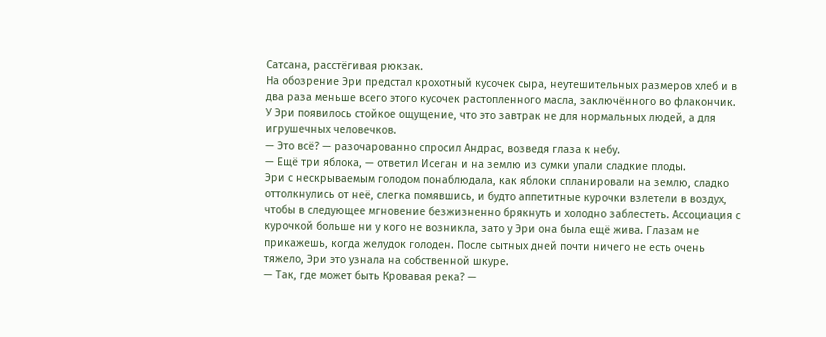Сатсана, расстёгивая рюкзак.
На обозрение Эри предстал крохотный кусочек сыра, неутешительных размеров хлеб и в два раза меньше всего этого кусочек растопленного масла, заключённого во флакончик. У Эри появилось стойкое ощущение, что это завтрак не для нормальных людей, а для игрушечных человечков.
— Это всё? — разочарованно спросил Андрас, возведя глаза к небу.
— Ещё три яблока, — ответил Исеган и на землю из сумки упали сладкие плоды.
Эри с нескрываемым голодом понаблюдала, как яблоки спланировали на землю, сладко оттолкнулись от неё, слегка помявшись, и будто аппетитные курочки взлетели в воздух, чтобы в следующее мгновение безжизненно брякнуть и холодно заблестеть. Ассоциация с курочкой больше ни у кого не возникла, зато у Эри она была ещё жива. Глазам не прикажешь, когда желудок голоден. После сытных дней почти ничего не есть очень тяжело, Эри это узнала на собственной шкуре.
— Так, где может быть Кровавая река? —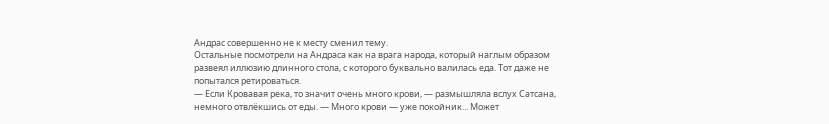Андрас совершенно не к месту сменил тему.
Остальные посмотрели на Андраса как на врага народа, который наглым образом развеял иллюзию длинного стола, с которого буквально валилась еда. Тот даже не попытался ретироваться.
— Если Кровавая река, то значит очень много крови, — размышляла вслух Сатсана, немного отвлёкшись от еды. — Много крови — уже покойник... Может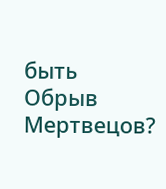быть Обрыв Мертвецов?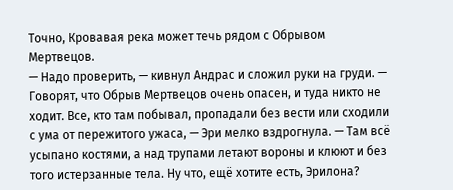Точно, Кровавая река может течь рядом с Обрывом Мертвецов.
— Надо проверить, — кивнул Андрас и сложил руки на груди. — Говорят, что Обрыв Мертвецов очень опасен, и туда никто не ходит. Все, кто там побывал, пропадали без вести или сходили с ума от пережитого ужаса, — Эри мелко вздрогнула. — Там всё усыпано костями, а над трупами летают вороны и клюют и без того истерзанные тела. Ну что, ещё хотите есть, Эрилона?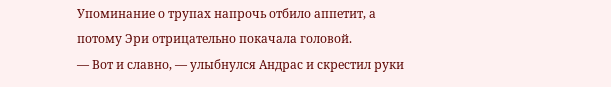Упоминание о трупах напрочь отбило аппетит, а потому Эри отрицательно покачала головой.
— Вот и славно, — улыбнулся Андрас и скрестил руки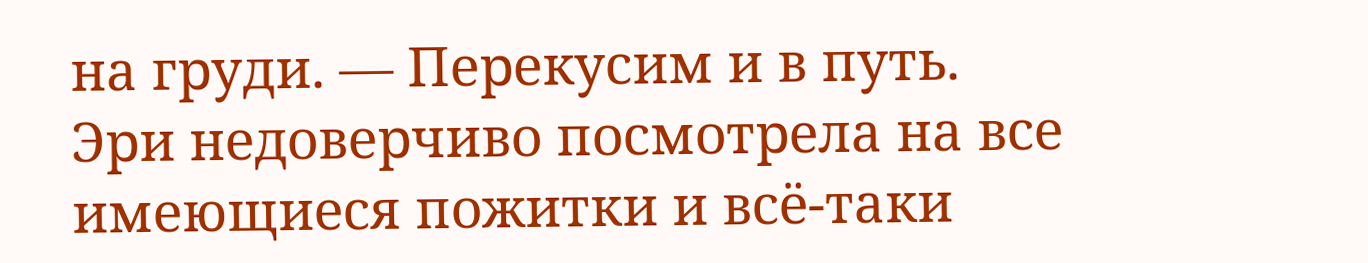на груди. — Перекусим и в путь.
Эри недоверчиво посмотрела на все имеющиеся пожитки и всё-таки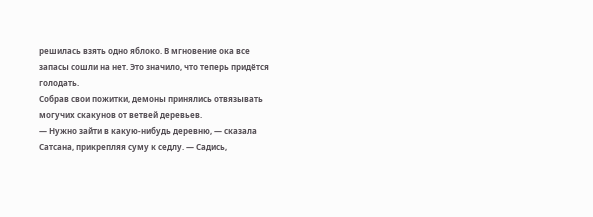решилась взять одно яблоко. В мгновение ока все запасы сошли на нет. Это значило, что теперь придётся голодать.
Собрав свои пожитки, демоны принялись отвязывать могучих скакунов от ветвей деревьев.
— Нужно зайти в какую-нибудь деревню, — сказала Сатсана, прикрепляя суму к седлу. — Садись,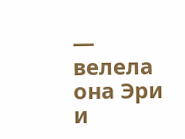— велела она Эри и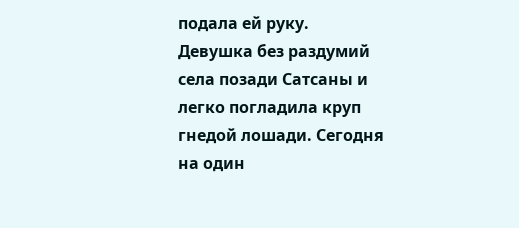подала ей руку.
Девушка без раздумий села позади Сатсаны и легко погладила круп гнедой лошади. Сегодня на один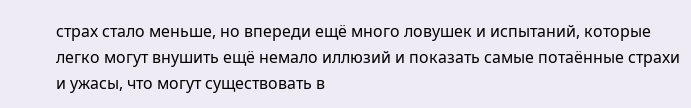страх стало меньше, но впереди ещё много ловушек и испытаний, которые легко могут внушить ещё немало иллюзий и показать самые потаённые страхи и ужасы, что могут существовать в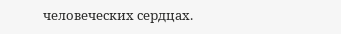человеческих сердцах.